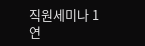직원세미나 1
연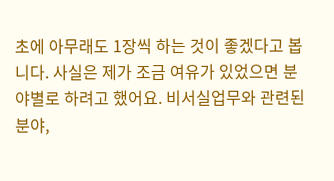초에 아무래도 1장씩 하는 것이 좋겠다고 봅니다. 사실은 제가 조금 여유가 있었으면 분야별로 하려고 했어요. 비서실업무와 관련된 분야,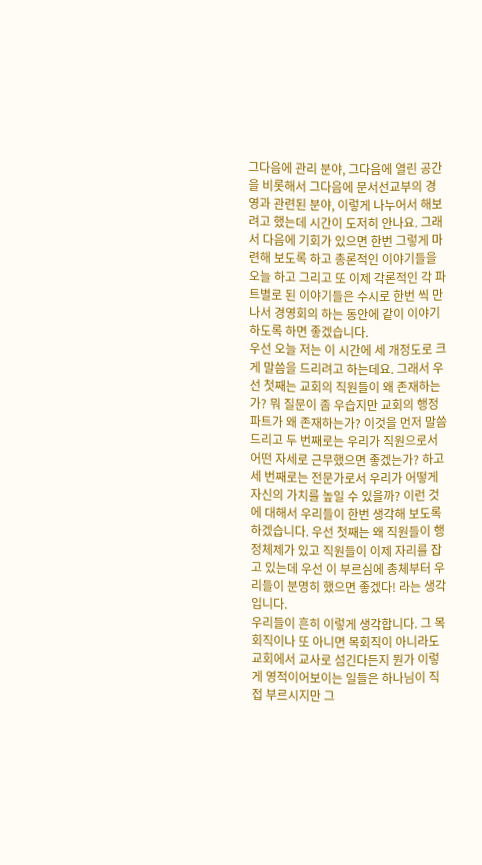그다음에 관리 분야, 그다음에 열린 공간을 비롯해서 그다음에 문서선교부의 경영과 관련된 분야, 이렇게 나누어서 해보려고 했는데 시간이 도저히 안나요. 그래서 다음에 기회가 있으면 한번 그렇게 마련해 보도록 하고 총론적인 이야기들을 오늘 하고 그리고 또 이제 각론적인 각 파트별로 된 이야기들은 수시로 한번 씩 만나서 경영회의 하는 동안에 같이 이야기 하도록 하면 좋겠습니다.
우선 오늘 저는 이 시간에 세 개정도로 크게 말씀을 드리려고 하는데요. 그래서 우선 첫째는 교회의 직원들이 왜 존재하는가? 뭐 질문이 좀 우습지만 교회의 행정파트가 왜 존재하는가? 이것을 먼저 말씀드리고 두 번째로는 우리가 직원으로서 어떤 자세로 근무했으면 좋겠는가? 하고 세 번째로는 전문가로서 우리가 어떻게 자신의 가치를 높일 수 있을까? 이런 것에 대해서 우리들이 한번 생각해 보도록 하겠습니다. 우선 첫째는 왜 직원들이 행정체제가 있고 직원들이 이제 자리를 잡고 있는데 우선 이 부르심에 총체부터 우리들이 분명히 했으면 좋겠다! 라는 생각입니다.
우리들이 흔히 이렇게 생각합니다. 그 목회직이나 또 아니면 목회직이 아니라도 교회에서 교사로 섬긴다든지 뭔가 이렇게 영적이어보이는 일들은 하나님이 직접 부르시지만 그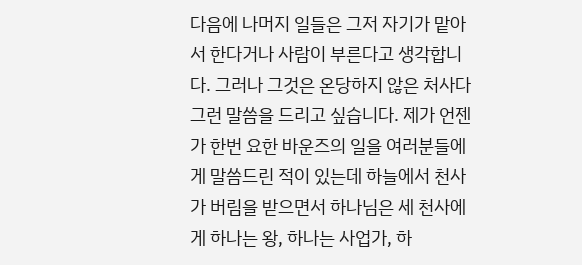다음에 나머지 일들은 그저 자기가 맡아서 한다거나 사람이 부른다고 생각합니다. 그러나 그것은 온당하지 않은 처사다 그런 말씀을 드리고 싶습니다. 제가 언젠가 한번 요한 바운즈의 일을 여러분들에게 말씀드린 적이 있는데 하늘에서 천사가 버림을 받으면서 하나님은 세 천사에게 하나는 왕, 하나는 사업가, 하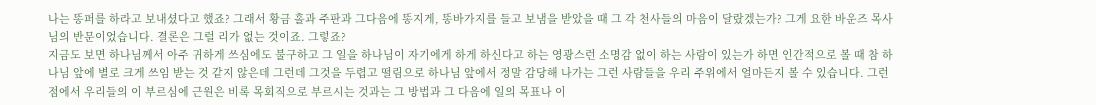나는 똥퍼를 하라고 보내셨다고 했죠? 그래서 황금 홀과 주판과 그다음에 똥지게, 똥바가지를 들고 보냄을 받았을 때 그 각 천사들의 마음이 달랐겠는가? 그게 요한 바운즈 목사님의 반문이었습니다. 결론은 그럴 리가 없는 것이죠. 그렇죠?
지금도 보면 하나님께서 아주 귀하게 쓰심에도 불구하고 그 일을 하나님이 자기에게 하게 하신다고 하는 영광스런 소명감 없이 하는 사람이 있는가 하면 인간적으로 볼 때 참 하나님 앞에 별로 크게 쓰임 받는 것 같지 않은데 그런데 그것을 두렵고 떨림으로 하나님 앞에서 정말 감당해 나가는 그런 사람들을 우리 주위에서 얼마든지 볼 수 있습니다. 그런 점에서 우리들의 이 부르심에 근원은 비록 목회직으로 부르시는 것과는 그 방법과 그 다음에 일의 목표나 이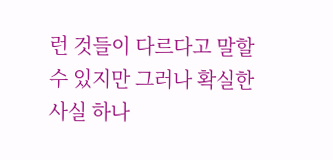런 것들이 다르다고 말할 수 있지만 그러나 확실한 사실 하나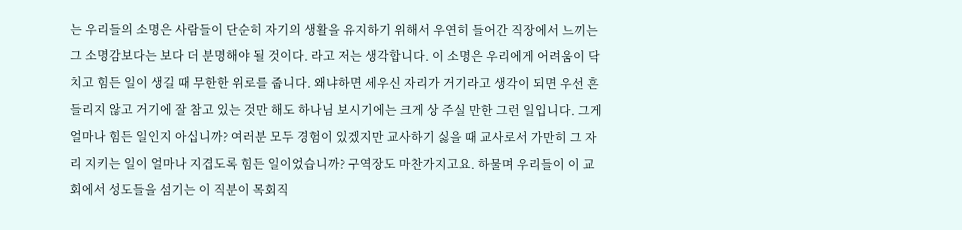는 우리들의 소명은 사람들이 단순히 자기의 생활을 유지하기 위해서 우연히 들어간 직장에서 느끼는 그 소명감보다는 보다 더 분명해야 될 것이다. 라고 저는 생각합니다. 이 소명은 우리에게 어려움이 닥치고 힘든 일이 생길 때 무한한 위로를 줍니다. 왜냐하면 세우신 자리가 거기라고 생각이 되면 우선 흔들리지 않고 거기에 잘 참고 있는 것만 해도 하나님 보시기에는 크게 상 주실 만한 그런 일입니다. 그게 얼마나 힘든 일인지 아십니까? 여러분 모두 경험이 있겠지만 교사하기 싫을 때 교사로서 가만히 그 자리 지키는 일이 얼마나 지겹도록 힘든 일이었습니까? 구역장도 마찬가지고요. 하물며 우리들이 이 교회에서 성도들을 섬기는 이 직분이 목회직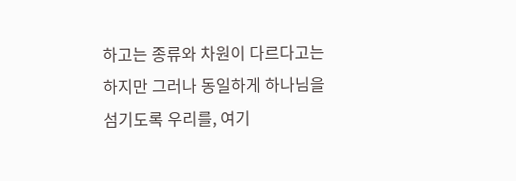하고는 종류와 차원이 다르다고는 하지만 그러나 동일하게 하나님을 섬기도록 우리를, 여기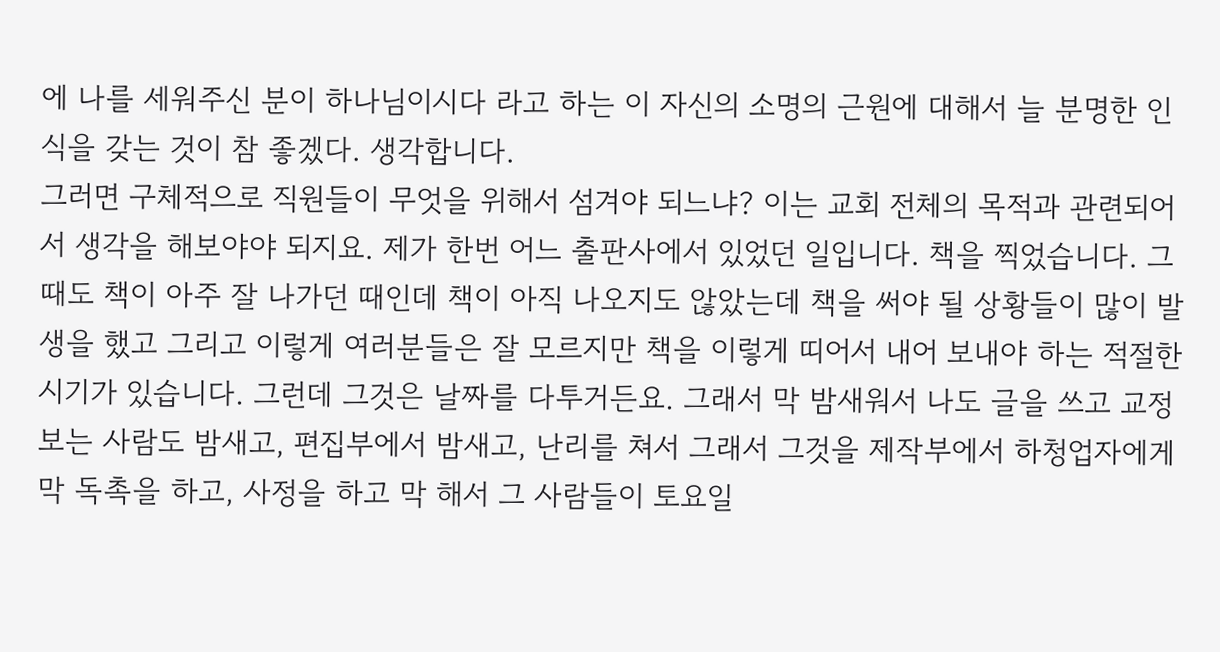에 나를 세워주신 분이 하나님이시다 라고 하는 이 자신의 소명의 근원에 대해서 늘 분명한 인식을 갖는 것이 참 좋겠다. 생각합니다.
그러면 구체적으로 직원들이 무엇을 위해서 섬겨야 되느냐? 이는 교회 전체의 목적과 관련되어서 생각을 해보야야 되지요. 제가 한번 어느 출판사에서 있었던 일입니다. 책을 찍었습니다. 그때도 책이 아주 잘 나가던 때인데 책이 아직 나오지도 않았는데 책을 써야 될 상황들이 많이 발생을 했고 그리고 이렇게 여러분들은 잘 모르지만 책을 이렇게 띠어서 내어 보내야 하는 적절한 시기가 있습니다. 그런데 그것은 날짜를 다투거든요. 그래서 막 밤새워서 나도 글을 쓰고 교정보는 사람도 밤새고, 편집부에서 밤새고, 난리를 쳐서 그래서 그것을 제작부에서 하청업자에게 막 독촉을 하고, 사정을 하고 막 해서 그 사람들이 토요일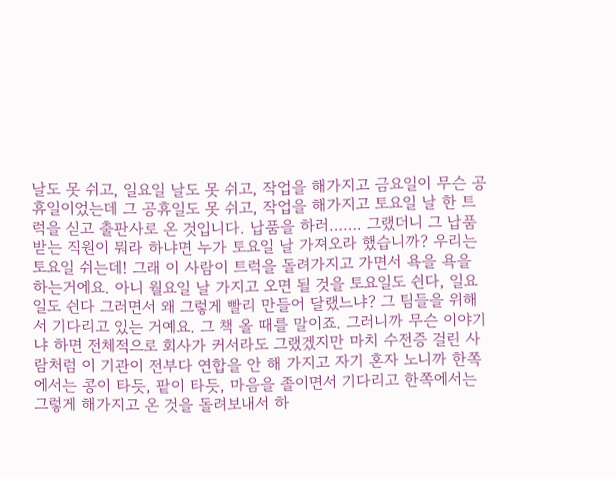날도 못 쉬고, 일요일 날도 못 쉬고, 작업을 해가지고 금요일이 무슨 공휴일이었는데 그 공휴일도 못 쉬고, 작업을 해가지고 토요일 날 한 트럭을 싣고 출판사로 온 것입니다. 납품을 하러……. 그랬더니 그 납품받는 직원이 뭐라 하냐면 누가 토요일 날 가져오라 했습니까? 우리는 토요일 쉬는데! 그래 이 사람이 트럭을 돌려가지고 가면서 욕을 욕을 하는거에요. 아니 월요일 날 가지고 오면 될 것을 토요일도 쉰다, 일요일도 쉰다 그러면서 왜 그렇게 빨리 만들어 달랬느냐? 그 팀들을 위해서 기다리고 있는 거예요. 그 책 올 때를 말이죠. 그러니까 무슨 이야기냐 하면 전체적으로 회사가 커서라도 그랬겠지만 마치 수전증 걸린 사람처럼 이 기관이 전부다 연합을 안 해 가지고 자기 혼자 노니까 한쪽에서는 콩이 타듯, 팥이 타듯, 마음을 졸이면서 기다리고 한쪽에서는 그렇게 해가지고 온 것을 돌려보내서 하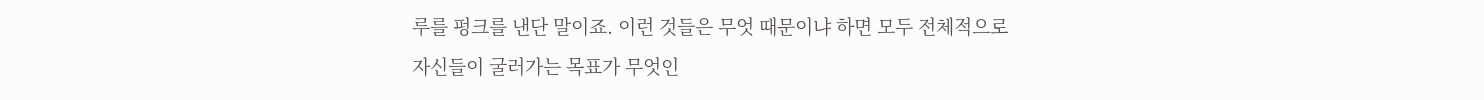루를 펑크를 낸단 말이죠. 이런 것들은 무엇 때문이냐 하면 모두 전체적으로 자신들이 굴러가는 목표가 무엇인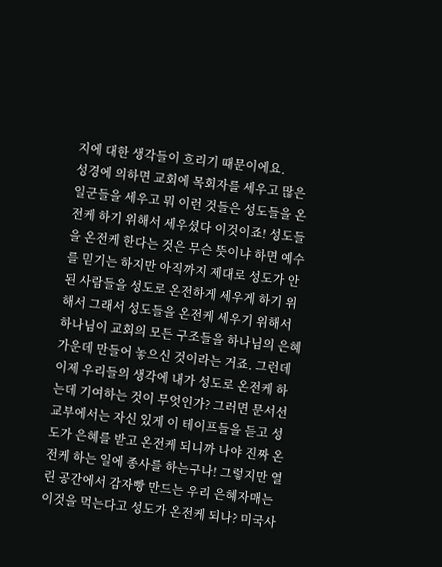지에 대한 생각들이 흐리기 때문이에요.
성경에 의하면 교회에 목회자를 세우고 많은 일군들을 세우고 뭐 이런 것들은 성도들을 온전케 하기 위해서 세우셨다 이것이죠! 성도들을 온전케 한다는 것은 무슨 뜻이냐 하면 예수를 믿기는 하지만 아직까지 제대로 성도가 안 된 사람들을 성도로 온전하게 세우게 하기 위해서 그래서 성도들을 온전케 세우기 위해서 하나님이 교회의 모든 구조들을 하나님의 은혜 가운데 만들어 놓으신 것이라는 거죠. 그런데 이제 우리들의 생각에 내가 성도로 온전케 하는데 기여하는 것이 무엇인가? 그러면 문서선교부에서는 자신 있게 이 테이프들을 듣고 성도가 은혜를 받고 온전케 되니까 나야 진짜 온전케 하는 일에 종사를 하는구나! 그렇지만 열린 공간에서 감자빵 만드는 우리 은혜자매는 이것을 먹는다고 성도가 온전케 되나? 미국사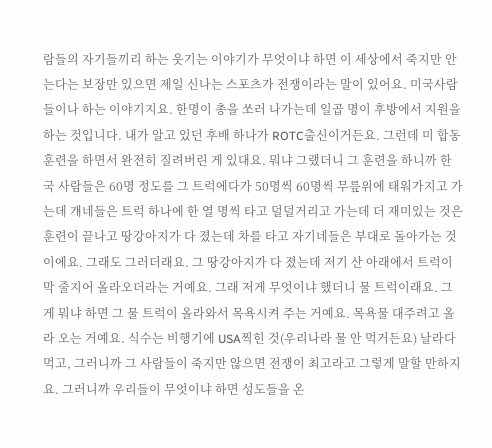람들의 자기들끼리 하는 웃기는 이야기가 무엇이냐 하면 이 세상에서 죽지만 안는다는 보장만 있으면 제일 신나는 스포츠가 전쟁이라는 말이 있어요. 미국사람들이나 하는 이야기지요. 한명이 총을 쏘러 나가는데 일곱 명이 후방에서 지원을 하는 것입니다. 내가 알고 있던 후배 하나가 ROTC출신이거든요. 그런데 미 합동 훈련을 하면서 완전히 질려버린 게 있대요. 뭐냐 그랬더니 그 훈련을 하니까 한국 사람들은 60명 정도를 그 트럭에다가 50명씩 60명씩 무릎위에 태워가지고 가는데 걔네들은 트럭 하나에 한 열 명씩 타고 덜덜거리고 가는데 더 재미있는 것은 훈련이 끝나고 땅강아지가 다 졌는데 차를 타고 자기네들은 부대로 돌아가는 것이에요. 그래도 그러더래요. 그 땅강아지가 다 졌는데 저기 산 아래에서 트럭이 막 줄지어 올라오더라는 거예요. 그래 저게 무엇이냐 했더니 물 트럭이래요. 그게 뭐냐 하면 그 물 트럭이 올라와서 목욕시켜 주는 거예요. 목욕물 대주려고 올라 오는 거예요. 식수는 비행기에 USA찍힌 것(우리나라 물 안 먹거든요) 날라다 먹고, 그러니까 그 사람들이 죽지만 않으면 전쟁이 최고라고 그렇게 말할 만하지요. 그러니까 우리들이 무엇이냐 하면 성도들을 온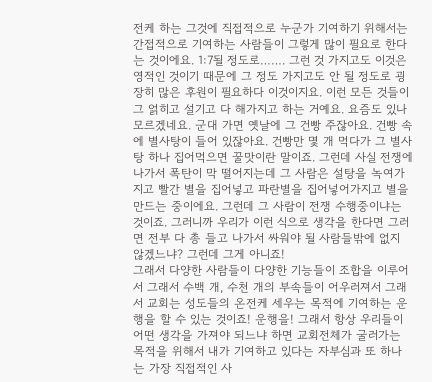전케 하는 그것에 직접적으로 누군가 기여하기 위해서는 간접적으로 기여하는 사람들이 그렇게 많이 필요로 한다는 것이에요. 1:7될 정도로……. 그런 것 가지고도 이것은 영적인 것이기 때문에 그 정도 가지고도 안 될 정도로 굉장히 많은 후원이 필요하다 이것이지요. 이런 모든 것들이 그 얽히고 설기고 다 해가지고 하는 거예요. 요즘도 있나 모르겠네요. 군대 가면 옛날에 그 건빵 주잖아요. 건빵 속에 별사탕이 들어 있잖아요. 건빵만 몇 개 먹다가 그 별사탕 하나 집어먹으면 꿀맛이란 말이죠. 그런데 사실 전쟁에 나가서 폭탄이 막 떨어지는데 그 사람은 설탕을 녹여가지고 빨간 별을 집어넣고 파란별을 집어넣어가지고 별을 만드는 중이에요. 그런데 그 사람이 전쟁 수행중이냐는 것이죠. 그러니까 우리가 이런 식으로 생각을 한다면 그러면 전부 다 총 들고 나가서 싸워야 될 사람들밖에 없지 않겠느냐? 그런데 그게 아니죠!
그래서 다양한 사람들이 다양한 기능들이 조합을 이루어서 그래서 수백 개, 수천 개의 부속들이 어우러져서 그래서 교회는 성도들의 온전케 세우는 목적에 기여하는 운행을 할 수 있는 것이죠! 운행을! 그래서 항상 우리들이 어떤 생각을 가져야 되느냐 하면 교회전체가 굴러가는 목적을 위해서 내가 기여하고 있다는 자부심과 또 하나는 가장 직접적인 사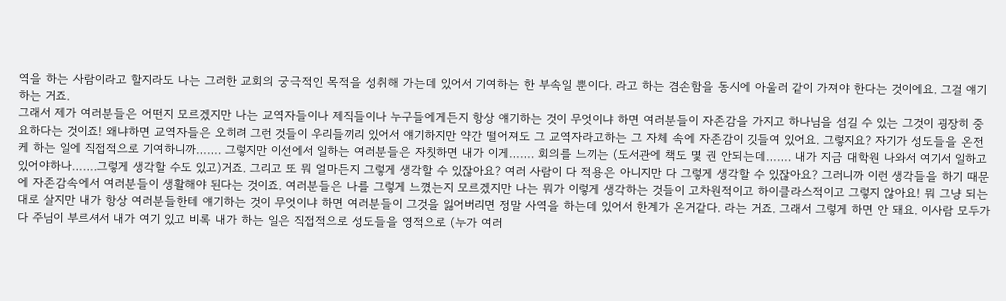역을 하는 사람이라고 할지라도 나는 그러한 교회의 궁극적인 목적을 성취해 가는데 있어서 기여하는 한 부속일 뿐이다. 라고 하는 겸손함을 동시에 아울러 같이 가져야 한다는 것이에요. 그걸 얘기하는 거죠.
그래서 제가 여러분들은 어떤지 모르겠지만 나는 교역자들이나 제직들이나 누구들에게든지 항상 얘기하는 것이 무엇이냐 하면 여러분들이 자존감을 가지고 하나님을 섬길 수 있는 그것이 굉장히 중요하다는 것이죠! 왜냐하면 교역자들은 오히려 그런 것들이 우리들끼리 있어서 얘기하지만 약간 떨어져도 그 교역자라고하는 그 자체 속에 자존감이 깃들여 있어요. 그렇지요? 자기가 성도들을 온전케 하는 일에 직접적으로 기여하니까……. 그렇지만 이선에서 일하는 여러분들은 자칫하면 내가 이게……. 회의를 느끼는 (도서관에 책도 몇 권 안되는데……. 내가 지금 대학원 나와서 여기서 일하고 있어야하나…….그렇게 생각할 수도 있고)거죠. 그리고 또 뭐 얼마든지 그렇게 생각할 수 있잖아요? 여러 사람이 다 적용은 아니지만 다 그렇게 생각할 수 있잖아요? 그러니까 이런 생각들을 하기 때문에 자존감속에서 여러분들이 생활해야 된다는 것이죠. 여러분들은 나를 그렇게 느꼈는지 모르겠지만 나는 뭐가 이렇게 생각하는 것들이 고차원적이고 하이클라스적이고 그렇지 않아요! 뭐 그냥 되는대로 살지만 내가 항상 여러분들한테 얘기하는 것이 무엇이냐 하면 여러분들이 그것을 잃어버리면 정말 사역을 하는데 있어서 한계가 온거같다. 라는 거죠. 그래서 그렇게 하면 안 돼요. 이사람 모두가 다 주님이 부르셔서 내가 여기 있고 비록 내가 하는 일은 직접적으로 성도들을 영적으로 (누가 여러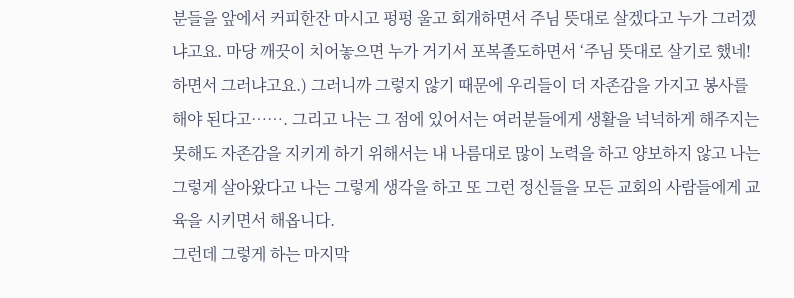분들을 앞에서 커피한잔 마시고 펑펑 울고 회개하면서 주님 뜻대로 살겠다고 누가 그러겠냐고요. 마당 깨끗이 치어놓으면 누가 거기서 포복졸도하면서 ‘주님 뜻대로 살기로 했네! 하면서 그러냐고요.) 그러니까 그렇지 않기 때문에 우리들이 더 자존감을 가지고 봉사를 해야 된다고……. 그리고 나는 그 점에 있어서는 여러분들에게 생활을 넉넉하게 해주지는 못해도 자존감을 지키게 하기 위해서는 내 나름대로 많이 노력을 하고 양보하지 않고 나는 그렇게 살아왔다고 나는 그렇게 생각을 하고 또 그런 정신들을 모든 교회의 사람들에게 교육을 시키면서 해옵니다.
그런데 그렇게 하는 마지막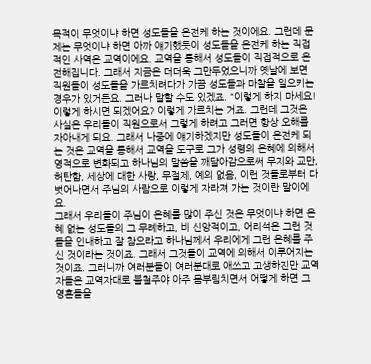목적이 무엇이냐 하면 성도들을 온전케 하는 것이에요. 그런데 문제는 무엇이냐 하면 아까 얘기했듯이 성도들을 온전케 하는 직접적인 사역은 교역이에요. 교역을 통해서 성도들이 직접적으로 온전해집니다. 그래서 지금은 더더욱 그만두었으니까 옛날에 보면 직원들이 성도들을 가르치려다가 가끔 성도들과 마찰을 일으키는 경우가 있거든요. 그러나 말할 수도 있겠죠. “이렇게 하지 마세요! 이렇게 하시면 되겠어요? 이렇게 가르치는 거죠. 그런데 그것은 사실은 우리들이 직원으로서 그렇게 하려고 그러면 항상 오해를 자아내게 되요. 그래서 나중에 얘기하겠지만 성도들이 온전케 되는 것은 교역을 통해서 교역을 도구로 그가 성령의 은혜에 의해서 영적으로 변화되고 하나님의 말씀을 깨달아감으로써 무지와 교만, 허탄함, 세상에 대한 사랑, 무절제, 예의 없음, 이런 것들로부터 다 벗어나면서 주님의 사람으로 이렇게 자라져 가는 것이란 말이에요.
그래서 우리들이 주님이 은혜를 많이 주신 것은 무엇이냐 하면 은혜 없는 성도들의 그 무례하고, 비 신앙적이고, 어리석은 그런 것들을 인내하고 잘 참으라고 하나님께서 우리에게 그런 은혜를 주신 것이라는 것이죠. 그래서 그것들이 교역에 의해서 이루어지는 것이죠. 그러니까 여러분들이 여러분대로 애쓰고 고생하진만 교역자들은 교역자대로 불철주야 아주 몸부림치면서 어떻게 하면 그 영혼들을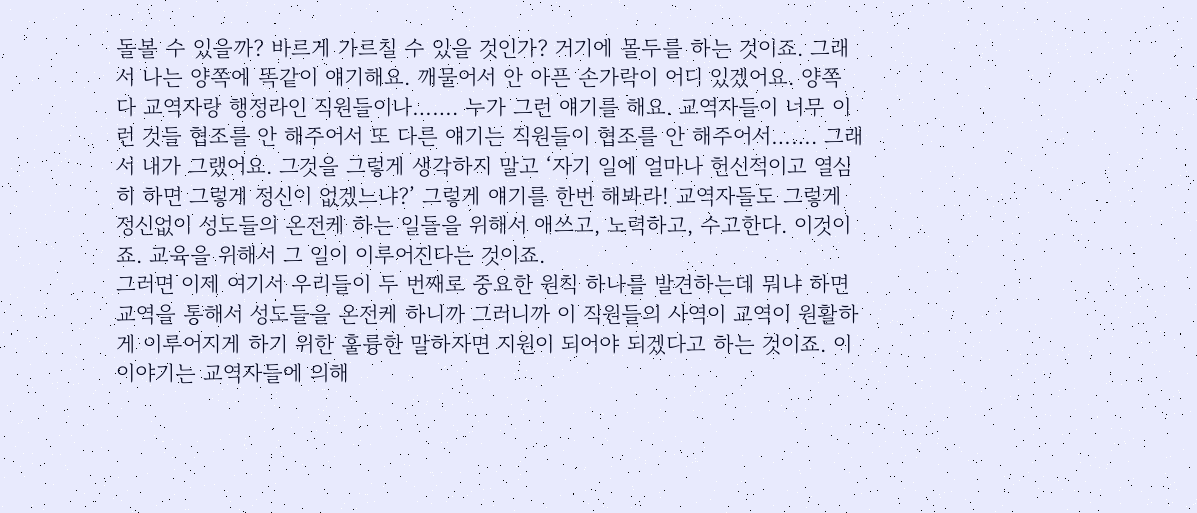돌볼 수 있을까? 바르게 가르칠 수 있을 것인가? 거기에 몰두를 하는 것이죠. 그래서 나는 양쪽에 똑같이 얘기해요. 깨물어서 안 아픈 손가락이 어디 있겠어요. 양쪽 다 교역자랑 행정라인 직원들이나……. 누가 그런 얘기를 해요. 교역자들이 너무 이런 것들 협조를 안 해주어서 또 다른 얘기는 직원들이 협조를 안 해주어서……. 그래서 내가 그랬어요. 그것을 그렇게 생각하지 말고 ‘자기 일에 얼마나 헌신적이고 열심히 하면 그렇게 정신이 없겠느냐?’ 그렇게 얘기를 한번 해봐라! 교역자들도 그렇게 정신없이 성도들의 온전케 하는 일들을 위해서 애쓰고, 노력하고, 수고한다. 이것이죠. 교육을 위해서 그 일이 이루어진다는 것이죠.
그러면 이제 여기서 우리들이 두 번째로 중요한 원칙 하나를 발견하는데 뭐냐 하면 교역을 통해서 성도들을 온전케 하니까 그러니까 이 직원들의 사역이 교역이 원활하게 이루어지게 하기 위한 훌륭한 말하자면 지원이 되어야 되겠다고 하는 것이죠. 이 이야기는 교역자들에 의해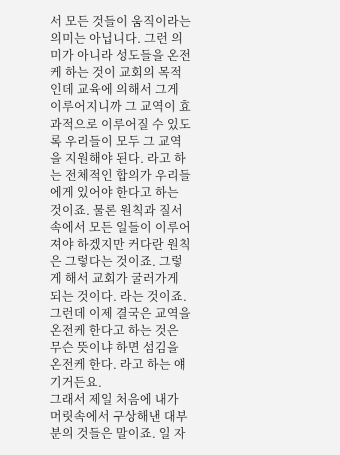서 모든 것들이 움직이라는 의미는 아닙니다. 그런 의미가 아니라 성도들을 온전케 하는 것이 교회의 목적인데 교육에 의해서 그게 이루어지니까 그 교역이 효과적으로 이루어질 수 있도록 우리들이 모두 그 교역을 지원해야 된다. 라고 하는 전체적인 합의가 우리들에게 있어야 한다고 하는 것이죠. 물론 원칙과 질서 속에서 모든 일들이 이루어져야 하겠지만 커다란 원칙은 그렇다는 것이죠. 그렇게 해서 교회가 굴러가게 되는 것이다. 라는 것이죠. 그런데 이제 결국은 교역을 온전케 한다고 하는 것은 무슨 뜻이냐 하면 섬김을 온전케 한다. 라고 하는 얘기거든요.
그래서 제일 처음에 내가 머릿속에서 구상해낸 대부분의 것들은 말이죠. 일 자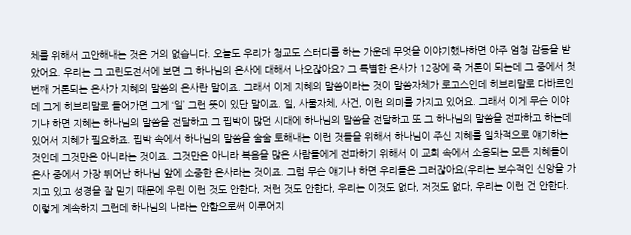체를 위해서 고안해내는 것은 거의 없습니다. 오늘도 우리가 청교도 스터디를 하는 가운데 무엇을 이야기했냐하면 아주 엄청 감동을 받았어요. 우리는 그 고린도전서에 보면 그 하나님의 은사에 대해서 나오잖아요? 그 특별한 은사가 12장에 죽 거론이 되는데 그 중에서 첫 번째 거론되는 은사가 지혜의 말씀의 은사란 말이죠. 그래서 이제 지혜의 말씀이라는 것이 말씀자체가 로고스인데 히브리말로 다바르인데 그게 히브리말로 들어가면 그게 ‘일’ 그런 뜻이 있단 말이죠. 일, 사물자체, 사건, 이런 의미를 가지고 있어요. 그래서 이게 무슨 이야기냐 하면 지혜는 하나님의 말씀을 전달하고 그 핍박이 많던 시대에 하나님의 말씀을 전달하고 또 그 하나님의 말씀을 전파하고 하는데 있어서 지혜가 필요하죠. 핍박 속에서 하나님의 말씀을 술술 토해내는 이런 것들을 위해서 하나님이 주신 지혜를 일차적으로 얘기하는 것인데 그것만은 아니라는 것이죠. 그것만은 아니라 복음을 많은 사람들에게 전파하기 위해서 이 교회 속에서 소용되는 모든 지혜들이 은사 중에서 가장 뛰어난 하나님 앞에 소중한 은사라는 것이죠. 그럼 무슨 얘기냐 하면 우리들은 그러잖아요(우리는 보수적인 신앙을 가지고 있고 성경을 잘 믿기 때문에 우린 이런 것도 안한다, 저런 것도 안한다, 우리는 이것도 없다, 저것도 없다, 우리는 이런 건 안한다. 이렇게 계속하지 그런데 하나님의 나라는 안함으로써 이루어지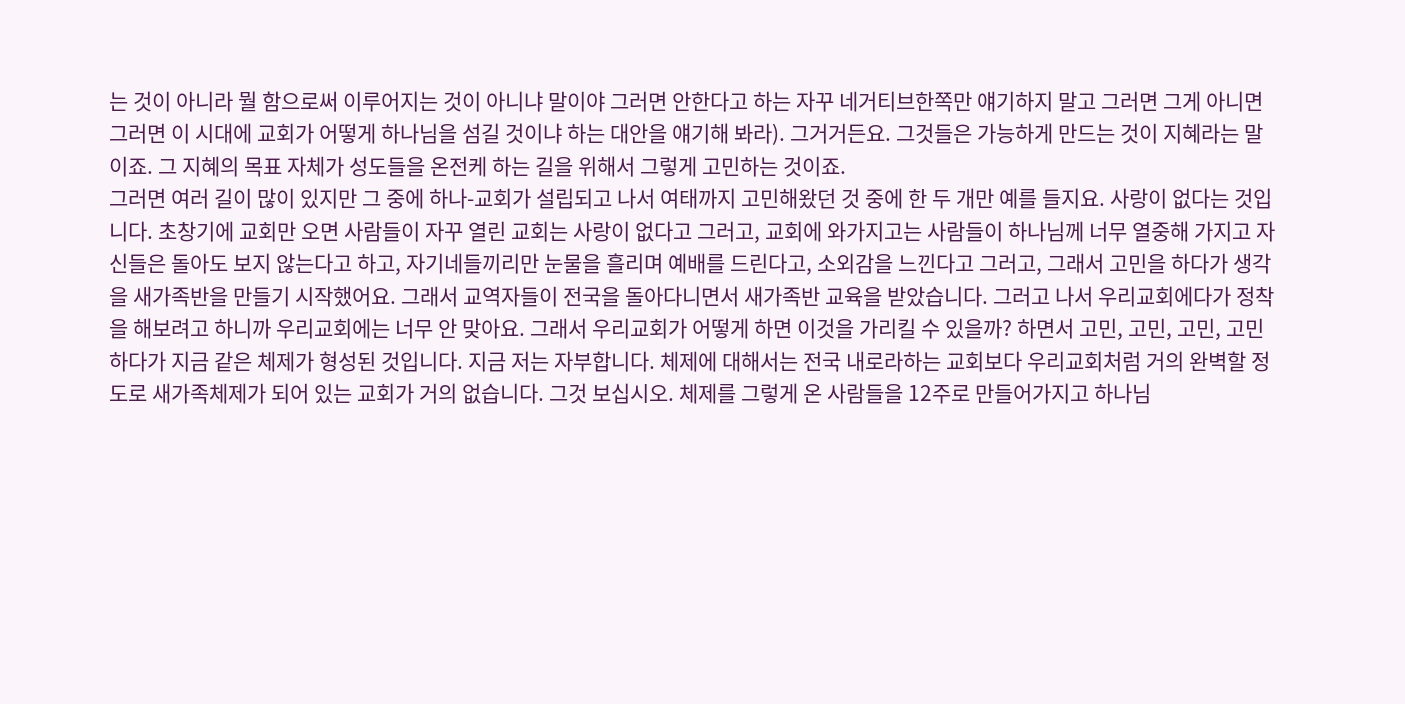는 것이 아니라 뭘 함으로써 이루어지는 것이 아니냐 말이야 그러면 안한다고 하는 자꾸 네거티브한쪽만 얘기하지 말고 그러면 그게 아니면 그러면 이 시대에 교회가 어떻게 하나님을 섬길 것이냐 하는 대안을 얘기해 봐라). 그거거든요. 그것들은 가능하게 만드는 것이 지혜라는 말이죠. 그 지혜의 목표 자체가 성도들을 온전케 하는 길을 위해서 그렇게 고민하는 것이죠.
그러면 여러 길이 많이 있지만 그 중에 하나-교회가 설립되고 나서 여태까지 고민해왔던 것 중에 한 두 개만 예를 들지요. 사랑이 없다는 것입니다. 초창기에 교회만 오면 사람들이 자꾸 열린 교회는 사랑이 없다고 그러고, 교회에 와가지고는 사람들이 하나님께 너무 열중해 가지고 자신들은 돌아도 보지 않는다고 하고, 자기네들끼리만 눈물을 흘리며 예배를 드린다고, 소외감을 느낀다고 그러고, 그래서 고민을 하다가 생각을 새가족반을 만들기 시작했어요. 그래서 교역자들이 전국을 돌아다니면서 새가족반 교육을 받았습니다. 그러고 나서 우리교회에다가 정착을 해보려고 하니까 우리교회에는 너무 안 맞아요. 그래서 우리교회가 어떻게 하면 이것을 가리킬 수 있을까? 하면서 고민, 고민, 고민, 고민하다가 지금 같은 체제가 형성된 것입니다. 지금 저는 자부합니다. 체제에 대해서는 전국 내로라하는 교회보다 우리교회처럼 거의 완벽할 정도로 새가족체제가 되어 있는 교회가 거의 없습니다. 그것 보십시오. 체제를 그렇게 온 사람들을 12주로 만들어가지고 하나님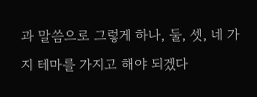과 말씀으로 그렇게 하나, 둘, 셋, 네 가지 테마를 가지고 해야 되겠다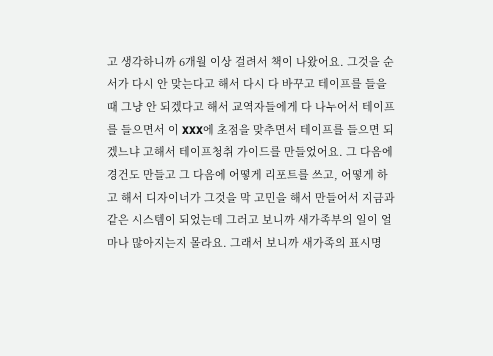고 생각하니까 6개월 이상 걸려서 책이 나왔어요. 그것을 순서가 다시 안 맞는다고 해서 다시 다 바꾸고 테이프를 들을 때 그냥 안 되겠다고 해서 교역자들에게 다 나누어서 테이프를 들으면서 이 XXX에 초점을 맞추면서 테이프를 들으면 되겠느냐 고해서 테이프청취 가이드를 만들었어요. 그 다음에 경건도 만들고 그 다음에 어떻게 리포트를 쓰고, 어떻게 하고 해서 디자이너가 그것을 막 고민을 해서 만들어서 지금과 같은 시스템이 되었는데 그러고 보니까 새가족부의 일이 얼마나 많아지는지 몰라요. 그래서 보니까 새가족의 표시명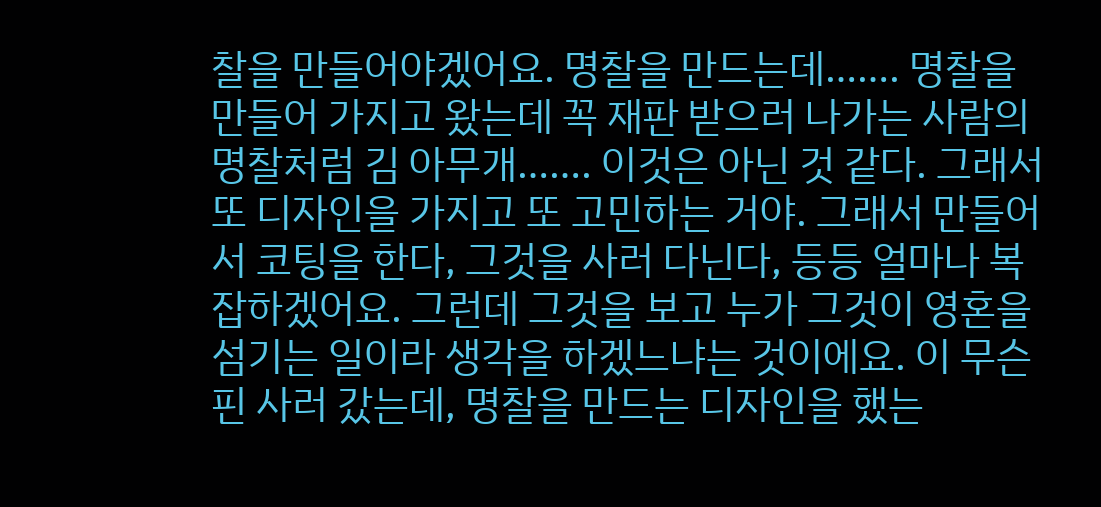찰을 만들어야겠어요. 명찰을 만드는데……. 명찰을 만들어 가지고 왔는데 꼭 재판 받으러 나가는 사람의 명찰처럼 김 아무개……. 이것은 아닌 것 같다. 그래서 또 디자인을 가지고 또 고민하는 거야. 그래서 만들어서 코팅을 한다, 그것을 사러 다닌다, 등등 얼마나 복잡하겠어요. 그런데 그것을 보고 누가 그것이 영혼을 섬기는 일이라 생각을 하겠느냐는 것이에요. 이 무슨 핀 사러 갔는데, 명찰을 만드는 디자인을 했는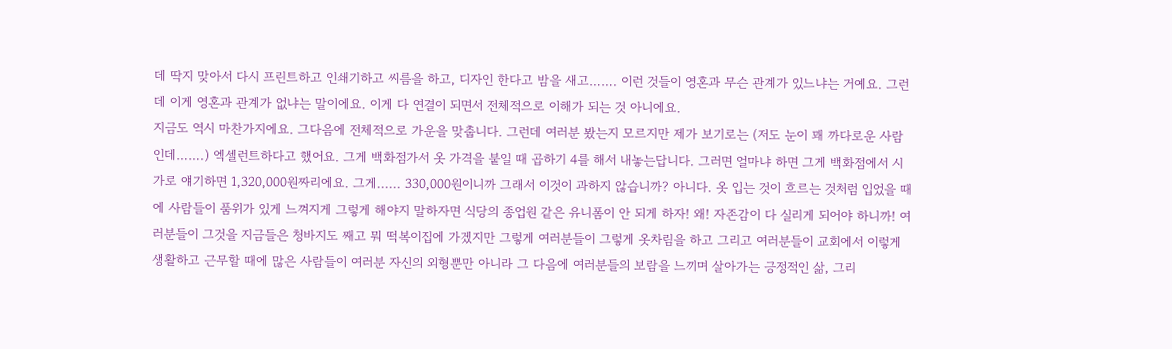데 딱지 맞아서 다시 프린트하고 인쇄기하고 씨름을 하고, 디자인 한다고 밤을 새고……. 이런 것들이 영혼과 무슨 관계가 있느냐는 거예요. 그런데 이게 영혼과 관계가 없냐는 말이에요. 이게 다 연결이 되면서 전체적으로 이해가 되는 것 아니에요.
지금도 역시 마찬가지에요. 그다음에 전체적으로 가운을 맞춥니다. 그런데 여러분 봤는지 모르지만 제가 보기로는 (저도 눈이 꽤 까다로운 사람인데…….) 엑셀런트하다고 했어요. 그게 백화점가서 옷 가격을 붙일 때 곱하기 4를 해서 내놓는답니다. 그러면 얼마냐 하면 그게 백화점에서 시가로 얘기하면 1,320,000원짜리에요. 그게...... 330,000원이니까 그래서 이것이 과하지 않습니까? 아니다. 옷 입는 것이 흐르는 것처럼 입었을 때에 사람들이 품위가 있게 느껴지게 그렇게 해야지 말하자면 식당의 종업원 같은 유니폼이 안 되게 하자! 왜! 자존감이 다 실리게 되어야 하니까! 여러분들이 그것을 지금들은 청바지도 째고 뭐 떡복이집에 가겠지만 그렇게 여러분들이 그렇게 옷차림을 하고 그리고 여러분들이 교회에서 이렇게 생활하고 근무할 때에 많은 사람들이 여러분 자신의 외형뿐만 아니라 그 다음에 여러분들의 보람을 느끼며 살아가는 긍정적인 삶, 그리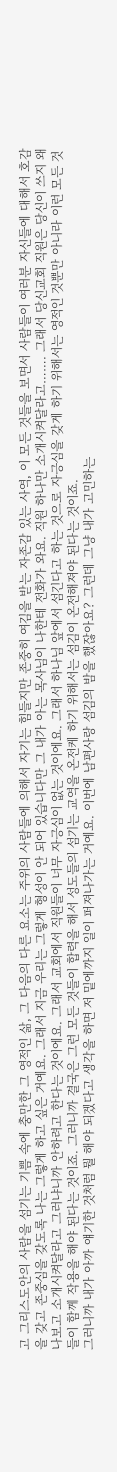고 그리스도안의 사람을 섬기는 기쁨 속에 충만한 그 영적인 삶, 그 다음의 다른 요소는 주위의 사람들에 의해서 자기는 힘들지만 존중히 여김을 받는 자존감 있는 사역, 이 모든 것들을 보면서 사람들이 여러분 자신들에 대해서 호감을 갖고 존중심을 갖도록 나는 그렇게 하고 싶은 거예요. 그래서 지금 우리는 그렇게 형성이 안 되어 있습니다만 그 내가 아는 목사님이 나한테 전화가 와요. 직원 하나만 소개시켜달라고……. 그래서 당신교회 직원은 당신이 쓰지 왜 나보고 소개시켜달라고 그러냐니까 안하려고 한다는 것이에요. 그래서 교회에서 직원들이 너무 자긍심이 없는 것이에요. 그래서 하나님 앞에서 섬긴다고 하는 것으로 자긍심을 갖게 하기 위해서는 영적인 것뿐만 아니라 이런 모든 것들이 함께 작용을 해야 된다는 것이죠. 그러니까 결국은 그런 모든 것들이 합력을 해서 성도들의 섬기는 교역을 온전케 하기 위해서는 섬김이 온전해져야 된다는 것이죠.
그러니까 내가 아까 얘기한 것처럼 뭘 해야 되겠다고 생각을 하면 저 밑에까지 일이 퍼져나가는 거예요. 이번에 남편사랑 섬김의 밤을 했잖아요? 그런데 그냥 내가 고민하는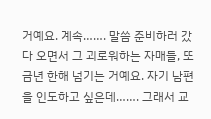거예요. 계속……. 말씀 준비하러 갔다 오면서 그 괴로워하는 자매들, 또 금년 한해 넘기는 거예요. 자기 남편을 인도하고 싶은데……. 그래서 교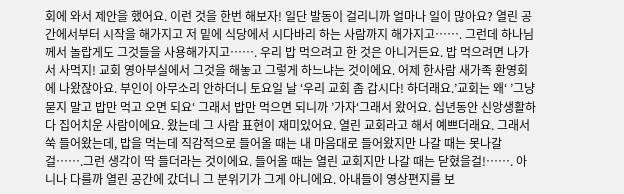회에 와서 제안을 했어요. 이런 것을 한번 해보자! 일단 발동이 걸리니까 얼마나 일이 많아요? 열린 공간에서부터 시작을 해가지고 저 밑에 식당에서 시다바리 하는 사람까지 해가지고……. 그런데 하나님께서 놀랍게도 그것들을 사용해가지고……. 우리 밥 먹으려고 한 것은 아니거든요. 밥 먹으려면 나가서 사먹지! 교회 영아부실에서 그것을 해놓고 그렇게 하느냐는 것이에요. 어제 한사람 새가족 환영회에 나왔잖아요. 부인이 아무소리 안하더니 토요일 날 ‘우리 교회 좀 갑시다! 하더래요.’교회는 왜‘ ’그냥 묻지 말고 밥만 먹고 오면 되요‘ 그래서 밥만 먹으면 되니까 ’가자‘그래서 왔어요. 십년동안 신앙생활하다 집어치운 사람이에요. 왔는데 그 사람 표현이 재미있어요. 열린 교회라고 해서 예쁘더래요. 그래서 쑥 들어왔는데, 밥을 먹는데 직감적으로 들어올 때는 내 마음대로 들어왔지만 나갈 때는 못나갈걸…….그런 생각이 딱 들더라는 것이에요. 들어올 때는 열린 교회지만 나갈 때는 닫혔을걸!……. 아니나 다를까 열린 공간에 갔더니 그 분위기가 그게 아니에요. 아내들이 영상편지를 보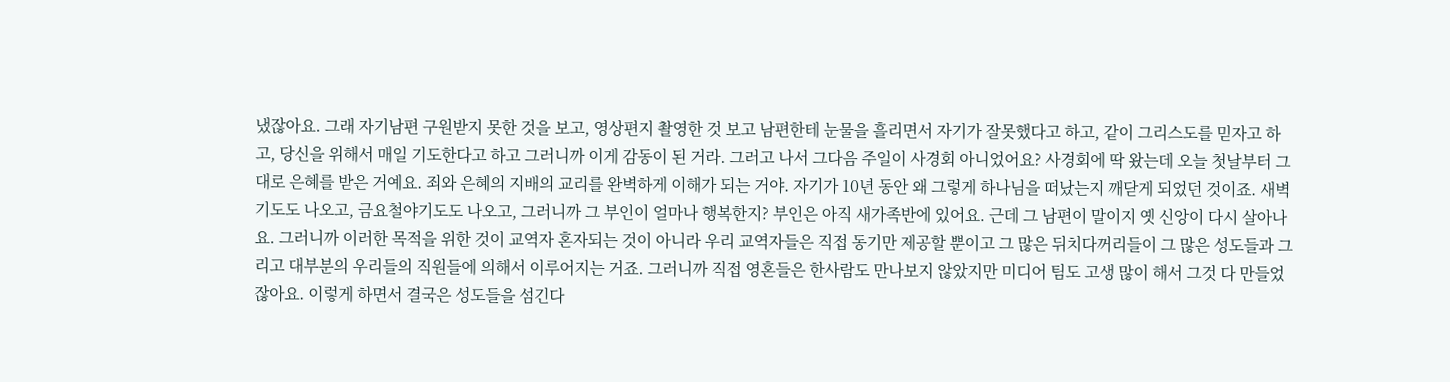냈잖아요. 그래 자기남편 구원받지 못한 것을 보고, 영상편지 촬영한 것 보고 남편한테 눈물을 흘리면서 자기가 잘못했다고 하고, 같이 그리스도를 믿자고 하고, 당신을 위해서 매일 기도한다고 하고 그러니까 이게 감동이 된 거라. 그러고 나서 그다음 주일이 사경회 아니었어요? 사경회에 딱 왔는데 오늘 첫날부터 그대로 은혜를 받은 거예요. 죄와 은혜의 지배의 교리를 완벽하게 이해가 되는 거야. 자기가 10년 동안 왜 그렇게 하나님을 떠났는지 깨닫게 되었던 것이죠. 새벽기도도 나오고, 금요철야기도도 나오고, 그러니까 그 부인이 얼마나 행복한지? 부인은 아직 새가족반에 있어요. 근데 그 남편이 말이지 옛 신앙이 다시 살아나요. 그러니까 이러한 목적을 위한 것이 교역자 혼자되는 것이 아니라 우리 교역자들은 직접 동기만 제공할 뿐이고 그 많은 뒤치다꺼리들이 그 많은 성도들과 그리고 대부분의 우리들의 직원들에 의해서 이루어지는 거죠. 그러니까 직접 영혼들은 한사람도 만나보지 않았지만 미디어 팀도 고생 많이 해서 그것 다 만들었잖아요. 이렇게 하면서 결국은 성도들을 섬긴다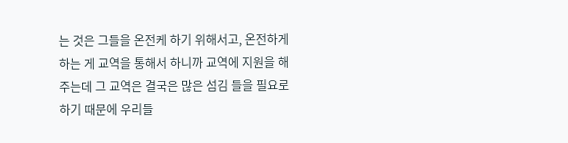는 것은 그들을 온전케 하기 위해서고, 온전하게 하는 게 교역을 통해서 하니까 교역에 지원을 해주는데 그 교역은 결국은 많은 섬김 들을 필요로 하기 때문에 우리들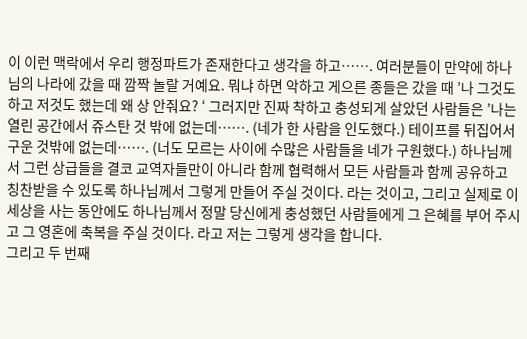이 이런 맥락에서 우리 행정파트가 존재한다고 생각을 하고……. 여러분들이 만약에 하나님의 나라에 갔을 때 깜짝 놀랄 거예요. 뭐냐 하면 악하고 게으른 종들은 갔을 때 ’나 그것도 하고 저것도 했는데 왜 상 안줘요? ‘ 그러지만 진짜 착하고 충성되게 살았던 사람들은 ’나는 열린 공간에서 쥬스탄 것 밖에 없는데……. (네가 한 사람을 인도했다.) 테이프를 뒤집어서 구운 것밖에 없는데……. (너도 모르는 사이에 수많은 사람들을 네가 구원했다.) 하나님께서 그런 상급들을 결코 교역자들만이 아니라 함께 협력해서 모든 사람들과 함께 공유하고 칭찬받을 수 있도록 하나님께서 그렇게 만들어 주실 것이다. 라는 것이고, 그리고 실제로 이 세상을 사는 동안에도 하나님께서 정말 당신에게 충성했던 사람들에게 그 은혜를 부어 주시고 그 영혼에 축복을 주실 것이다. 라고 저는 그렇게 생각을 합니다.
그리고 두 번째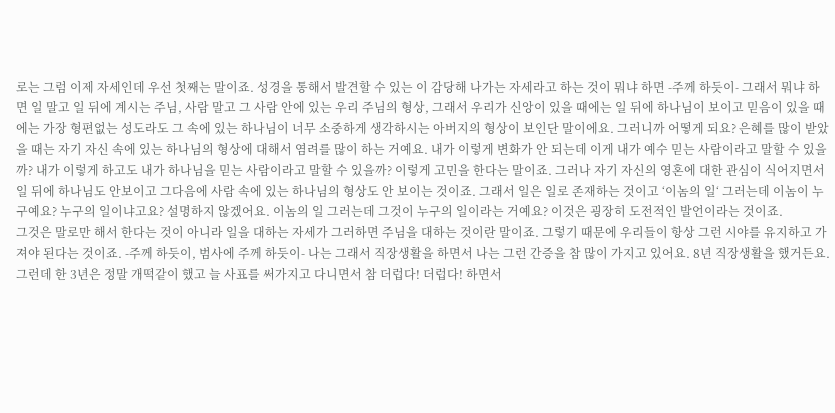로는 그럼 이제 자세인데 우선 첫째는 말이죠. 성경을 통해서 발견할 수 있는 이 감당해 나가는 자세라고 하는 것이 뭐냐 하면 -주께 하듯이- 그래서 뭐냐 하면 일 말고 일 뒤에 계시는 주님, 사람 말고 그 사람 안에 있는 우리 주님의 형상, 그래서 우리가 신앙이 있을 때에는 일 뒤에 하나님이 보이고 믿음이 있을 때에는 가장 형편없는 성도라도 그 속에 있는 하나님이 너무 소중하게 생각하시는 아버지의 형상이 보인단 말이에요. 그러니까 어떻게 되요? 은혜를 많이 받았을 때는 자기 자신 속에 있는 하나님의 형상에 대해서 염려를 많이 하는 거예요. 내가 이렇게 변화가 안 되는데 이게 내가 예수 믿는 사람이라고 말할 수 있을까? 내가 이렇게 하고도 내가 하나님을 믿는 사람이라고 말할 수 있을까? 이렇게 고민을 한다는 말이죠. 그러나 자기 자신의 영혼에 대한 관심이 식어지면서 일 뒤에 하나님도 안보이고 그다음에 사람 속에 있는 하나님의 형상도 안 보이는 것이죠. 그래서 일은 일로 존재하는 것이고 ‘이놈의 일‘ 그러는데 이놈이 누구예요? 누구의 일이냐고요? 설명하지 않겠어요. 이놈의 일 그러는데 그것이 누구의 일이라는 거예요? 이것은 굉장히 도전적인 발언이라는 것이죠.
그것은 말로만 해서 한다는 것이 아니라 일을 대하는 자세가 그러하면 주님을 대하는 것이란 말이죠. 그렇기 때문에 우리들이 항상 그런 시야를 유지하고 가져야 된다는 것이죠. -주께 하듯이, 범사에 주께 하듯이- 나는 그래서 직장생활을 하면서 나는 그런 간증을 참 많이 가지고 있어요. 8년 직장생활을 했거든요. 그런데 한 3년은 정말 개떡같이 했고 늘 사표를 써가지고 다니면서 참 더럽다! 더럽다! 하면서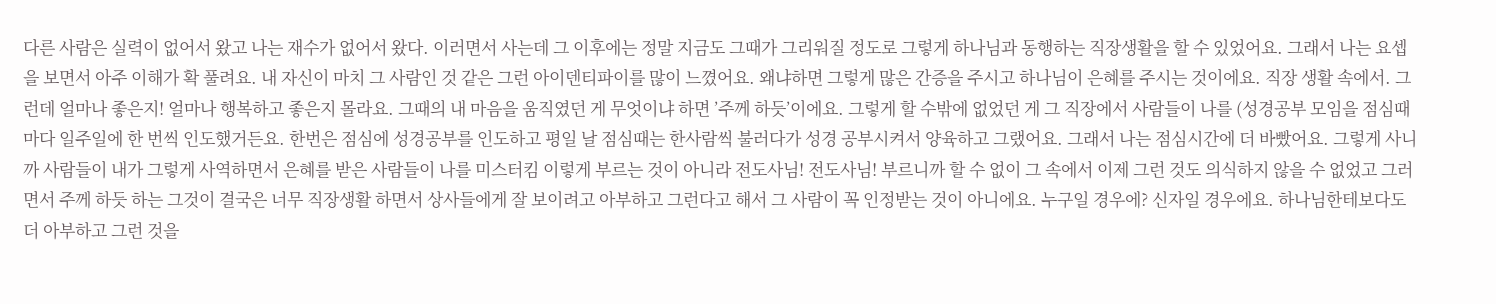다른 사람은 실력이 없어서 왔고 나는 재수가 없어서 왔다. 이러면서 사는데 그 이후에는 정말 지금도 그때가 그리워질 정도로 그렇게 하나님과 동행하는 직장생활을 할 수 있었어요. 그래서 나는 요셉을 보면서 아주 이해가 확 풀려요. 내 자신이 마치 그 사람인 것 같은 그런 아이덴티파이를 많이 느꼈어요. 왜냐하면 그렇게 많은 간증을 주시고 하나님이 은혜를 주시는 것이에요. 직장 생활 속에서. 그런데 얼마나 좋은지! 얼마나 행복하고 좋은지 몰라요. 그때의 내 마음을 움직였던 게 무엇이냐 하면 ’주께 하듯’이에요. 그렇게 할 수밖에 없었던 게 그 직장에서 사람들이 나를 (성경공부 모임을 점심때마다 일주일에 한 번씩 인도했거든요. 한번은 점심에 성경공부를 인도하고 평일 날 점심때는 한사람씩 불러다가 성경 공부시켜서 양육하고 그랬어요. 그래서 나는 점심시간에 더 바빴어요. 그렇게 사니까 사람들이 내가 그렇게 사역하면서 은혜를 받은 사람들이 나를 미스터킴 이렇게 부르는 것이 아니라 전도사님! 전도사님! 부르니까 할 수 없이 그 속에서 이제 그런 것도 의식하지 않을 수 없었고 그러면서 주께 하듯 하는 그것이 결국은 너무 직장생활 하면서 상사들에게 잘 보이려고 아부하고 그런다고 해서 그 사람이 꼭 인정받는 것이 아니에요. 누구일 경우에? 신자일 경우에요. 하나님한테보다도 더 아부하고 그런 것을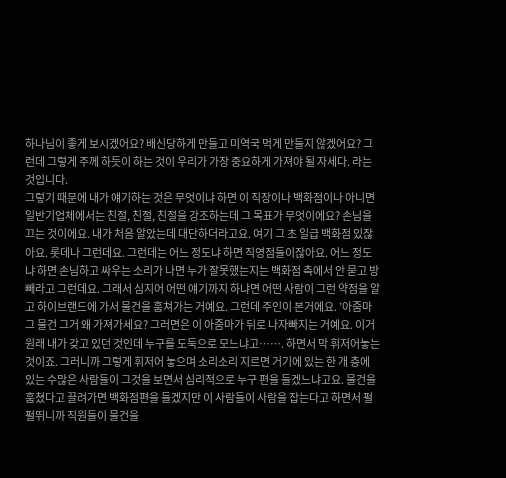하나님이 좋게 보시겠어요? 배신당하게 만들고 미역국 먹게 만들지 않겠어요? 그런데 그렇게 주께 하듯이 하는 것이 우리가 가장 중요하게 가져야 될 자세다. 라는 것입니다.
그렇기 때문에 내가 얘기하는 것은 무엇이냐 하면 이 직장이나 백화점이나 아니면 일반기업체에서는 친절, 친절, 친절을 강조하는데 그 목표가 무엇이에요? 손님을 끄는 것이에요. 내가 처음 알았는데 대단하더라고요. 여기 그 초 일급 백화점 있잖아요. 롯데나 그런데요. 그런데는 어느 정도냐 하면 직영점들이잖아요. 어느 정도냐 하면 손님하고 싸우는 소리가 나면 누가 잘못했는지는 백화점 측에서 안 묻고 방 빼라고 그런데요. 그래서 심지어 어떤 얘기까지 하냐면 어떤 사람이 그런 약점을 알고 하이브랜드에 가서 물건을 훔쳐가는 거예요. 그런데 주인이 본거에요. ’아줌마 그 물건 그거 왜 가져가세요? 그러면은 이 아줌마가 뒤로 나자빠지는 거예요. 이거 원래 내가 갖고 있던 것인데 누구를 도둑으로 모느냐고……. 하면서 막 휘저어놓는 것이죠. 그러니까 그렇게 휘저어 놓으며 소리소리 지르면 거기에 있는 한 개 층에 있는 수많은 사람들이 그것을 보면서 심리적으로 누구 편을 들겠느냐고요. 물건을 훔쳤다고 끌려가면 백화점편을 들겠지만 이 사람들이 사람을 잡는다고 하면서 펄펄뛰니까 직원들이 물건을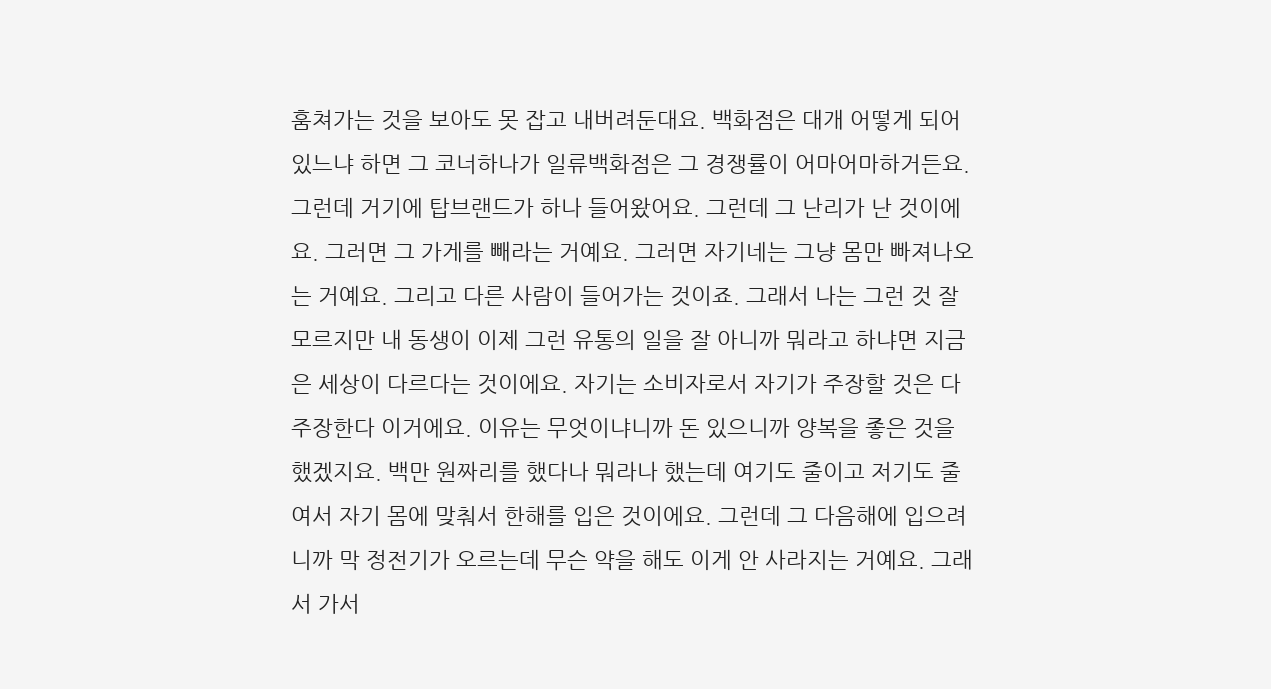훔쳐가는 것을 보아도 못 잡고 내버려둔대요. 백화점은 대개 어떻게 되어 있느냐 하면 그 코너하나가 일류백화점은 그 경쟁률이 어마어마하거든요. 그런데 거기에 탑브랜드가 하나 들어왔어요. 그런데 그 난리가 난 것이에요. 그러면 그 가게를 빼라는 거예요. 그러면 자기네는 그냥 몸만 빠져나오는 거예요. 그리고 다른 사람이 들어가는 것이죠. 그래서 나는 그런 것 잘 모르지만 내 동생이 이제 그런 유통의 일을 잘 아니까 뭐라고 하냐면 지금은 세상이 다르다는 것이에요. 자기는 소비자로서 자기가 주장할 것은 다 주장한다 이거에요. 이유는 무엇이냐니까 돈 있으니까 양복을 좋은 것을 했겠지요. 백만 원짜리를 했다나 뭐라나 했는데 여기도 줄이고 저기도 줄여서 자기 몸에 맞춰서 한해를 입은 것이에요. 그런데 그 다음해에 입으려니까 막 정전기가 오르는데 무슨 약을 해도 이게 안 사라지는 거예요. 그래서 가서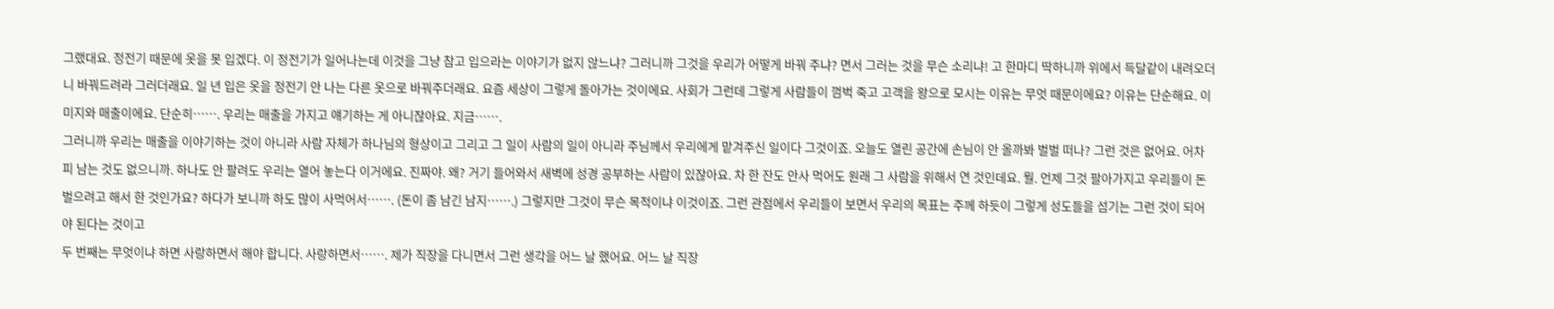그랬대요. 정전기 때문에 옷을 못 입겠다. 이 정전기가 일어나는데 이것을 그냥 참고 입으라는 이야기가 없지 않느냐? 그러니까 그것을 우리가 어떻게 바꿔 주냐? 면서 그러는 것을 무슨 소리냐! 고 한마디 딱하니까 위에서 득달같이 내려오더니 바꿔드려라 그러더래요. 일 년 입은 옷을 정전기 안 나는 다른 옷으로 바꿔주더래요. 요즘 세상이 그렇게 돌아가는 것이에요. 사회가 그런데 그렇게 사람들이 껌벅 죽고 고객을 왕으로 모시는 이유는 무엇 때문이에요? 이유는 단순해요. 이미지와 매출이에요. 단순히……. 우리는 매출을 가지고 얘기하는 게 아니잖아요. 지금…….
그러니까 우리는 매출을 이야기하는 것이 아니라 사람 자체가 하나님의 형상이고 그리고 그 일이 사람의 일이 아니라 주님께서 우리에게 맡겨주신 일이다 그것이죠. 오늘도 열린 공간에 손님이 안 올까봐 벌벌 떠나? 그런 것은 없어요. 어차피 남는 것도 없으니까. 하나도 안 팔려도 우리는 열어 놓는다 이거에요. 진짜야. 왜? 거기 들어와서 새벽에 성경 공부하는 사람이 있잖아요. 차 한 잔도 안사 먹어도 원래 그 사람을 위해서 연 것인데요. 뭘. 언제 그것 팔아가지고 우리들이 돈 벌으려고 해서 한 것인가요? 하다가 보니까 하도 많이 사먹어서……. (돈이 좀 남긴 남지…….) 그렇지만 그것이 무슨 목적이냐 이것이죠. 그런 관점에서 우리들이 보면서 우리의 목표는 주께 하듯이 그렇게 성도들을 섬기는 그런 것이 되어야 된다는 것이고
두 번째는 무엇이냐 하면 사랑하면서 해야 합니다. 사랑하면서……. 제가 직장을 다니면서 그런 생각을 어느 날 했어요. 어느 날 직장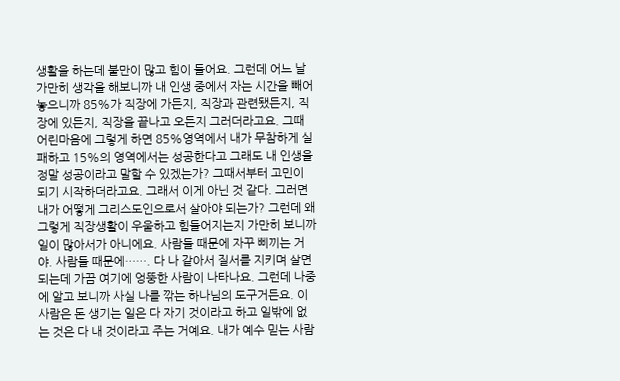생활을 하는데 불만이 많고 힘이 들어요. 그런데 어느 날 가만히 생각을 해보니까 내 인생 중에서 자는 시간을 빼어놓으니까 85%가 직장에 가든지, 직장과 관련됐든지, 직장에 있든지, 직장을 끝나고 오든지 그러더라고요. 그때 어린마음에 그렇게 하면 85%영역에서 내가 무참하게 실패하고 15%의 영역에서는 성공한다고 그래도 내 인생을 정말 성공이라고 말할 수 있겠는가? 그때서부터 고민이 되기 시작하더라고요. 그래서 이게 아닌 것 같다. 그러면 내가 어떻게 그리스도인으로서 살아야 되는가? 그런데 왜 그렇게 직장생활이 우울하고 힘들어지는지 가만히 보니까 일이 많아서가 아니에요. 사람들 때문에 자꾸 삐끼는 거야. 사람들 때문에……. 다 나 같아서 질서를 지키며 살면 되는데 가끔 여기에 엉뚱한 사람이 나타나요. 그런데 나중에 알고 보니까 사실 나를 깎는 하나님의 도구거든요. 이 사람은 돈 생기는 일은 다 자기 것이라고 하고 일밖에 없는 것은 다 내 것이라고 주는 거예요. 내가 예수 믿는 사람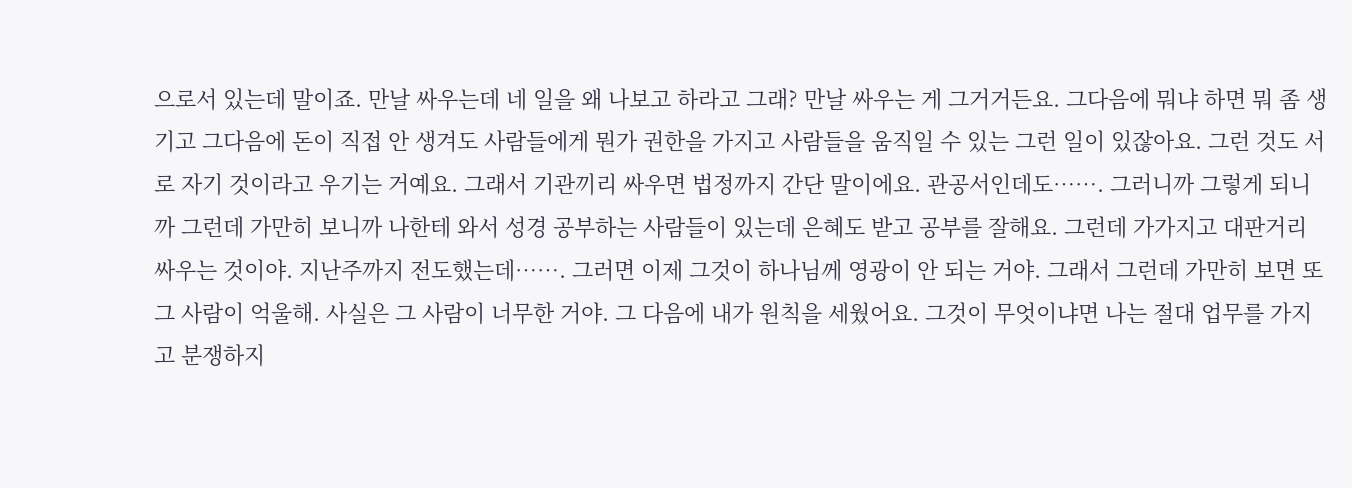으로서 있는데 말이죠. 만날 싸우는데 네 일을 왜 나보고 하라고 그래? 만날 싸우는 게 그거거든요. 그다음에 뭐냐 하면 뭐 좀 생기고 그다음에 돈이 직접 안 생겨도 사람들에게 뭔가 권한을 가지고 사람들을 움직일 수 있는 그런 일이 있잖아요. 그런 것도 서로 자기 것이라고 우기는 거예요. 그래서 기관끼리 싸우면 법정까지 간단 말이에요. 관공서인데도……. 그러니까 그렇게 되니까 그런데 가만히 보니까 나한테 와서 성경 공부하는 사람들이 있는데 은혜도 받고 공부를 잘해요. 그런데 가가지고 대판거리 싸우는 것이야. 지난주까지 전도했는데……. 그러면 이제 그것이 하나님께 영광이 안 되는 거야. 그래서 그런데 가만히 보면 또 그 사람이 억울해. 사실은 그 사람이 너무한 거야. 그 다음에 내가 원칙을 세웠어요. 그것이 무엇이냐면 나는 절대 업무를 가지고 분쟁하지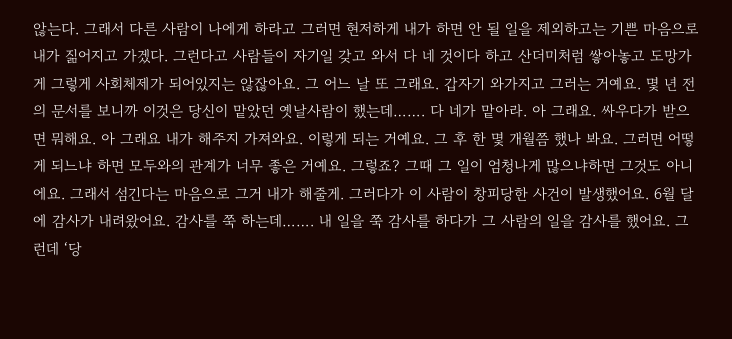않는다. 그래서 다른 사람이 나에게 하라고 그러면 현저하게 내가 하면 안 될 일을 제외하고는 기쁜 마음으로 내가 짊어지고 가겠다. 그런다고 사람들이 자기일 갖고 와서 다 네 것이다 하고 산더미처럼 쌓아놓고 도망가게 그렇게 사회체제가 되어있지는 않잖아요. 그 어느 날 또 그래요. 갑자기 와가지고 그러는 거예요. 몇 년 전의 문서를 보니까 이것은 당신이 맡았던 옛날사람이 했는데……. 다 네가 맡아라. 아 그래요. 싸우다가 받으면 뭐해요. 아 그래요 내가 해주지 가져와요. 이렇게 되는 거예요. 그 후 한 몇 개월쯤 했나 봐요. 그러면 어떻게 되느냐 하면 모두와의 관계가 너무 좋은 거예요. 그렇죠? 그때 그 일이 엄청나게 많으냐하면 그것도 아니에요. 그래서 섬긴다는 마음으로 그거 내가 해줄게. 그러다가 이 사람이 창피당한 사건이 발생했어요. 6월 달에 감사가 내려왔어요. 감사를 쭉 하는데……. 내 일을 쭉 감사를 하다가 그 사람의 일을 감사를 했어요. 그런데 ‘당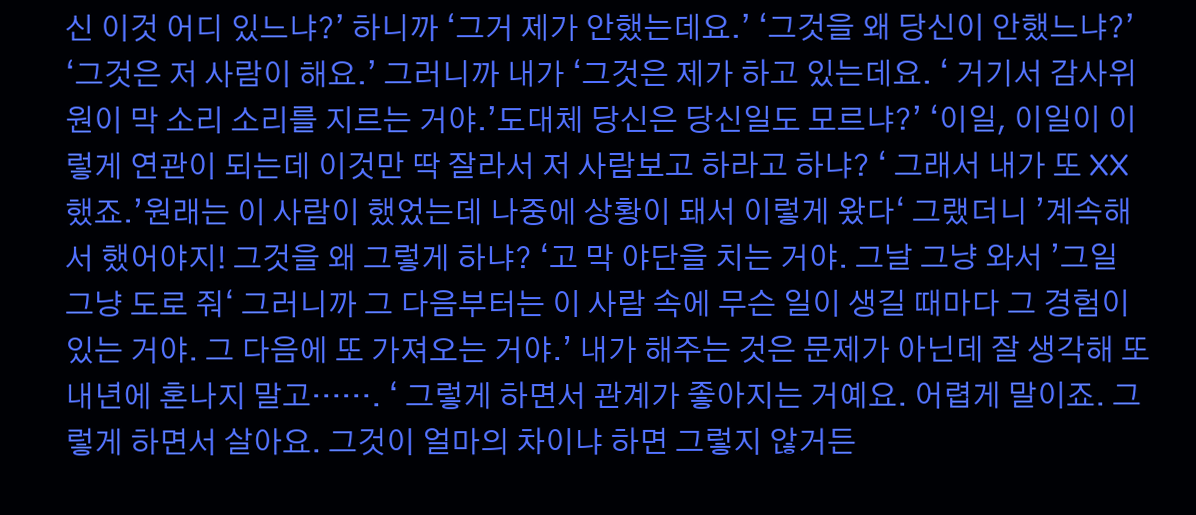신 이것 어디 있느냐?’ 하니까 ‘그거 제가 안했는데요.’ ‘그것을 왜 당신이 안했느냐?’ ‘그것은 저 사람이 해요.’ 그러니까 내가 ‘그것은 제가 하고 있는데요. ‘ 거기서 감사위원이 막 소리 소리를 지르는 거야.’도대체 당신은 당신일도 모르냐?’ ‘이일, 이일이 이렇게 연관이 되는데 이것만 딱 잘라서 저 사람보고 하라고 하냐? ‘ 그래서 내가 또 XX했죠.’원래는 이 사람이 했었는데 나중에 상황이 돼서 이렇게 왔다‘ 그랬더니 ’계속해서 했어야지! 그것을 왜 그렇게 하냐? ‘고 막 야단을 치는 거야. 그날 그냥 와서 ’그일 그냥 도로 줘‘ 그러니까 그 다음부터는 이 사람 속에 무슨 일이 생길 때마다 그 경험이 있는 거야. 그 다음에 또 가져오는 거야.’ 내가 해주는 것은 문제가 아닌데 잘 생각해 또 내년에 혼나지 말고……. ‘ 그렇게 하면서 관계가 좋아지는 거예요. 어렵게 말이죠. 그렇게 하면서 살아요. 그것이 얼마의 차이냐 하면 그렇지 않거든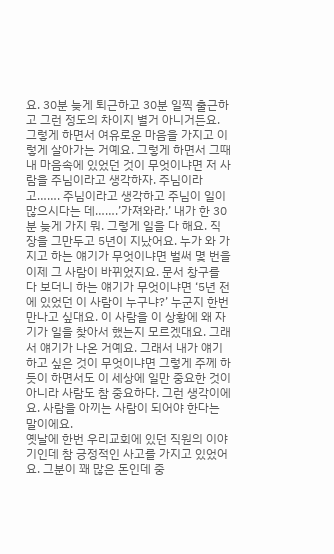요. 30분 늦게 퇴근하고 30분 일찍 출근하고 그런 정도의 차이지 별거 아니거든요. 그렇게 하면서 여유로운 마음을 가지고 이렇게 살아가는 거예요. 그렇게 하면서 그때 내 마음속에 있었던 것이 무엇이냐면 저 사람을 주님이라고 생각하자. 주님이라고……. 주님이라고 생각하고 주님이 일이 많으시다는 데…….’가져와라.’ 내가 한 30분 늦게 가지 뭐. 그렇게 일을 다 해요. 직장을 그만두고 5년이 지났어요. 누가 와 가지고 하는 얘기가 무엇이냐면 벌써 몇 번을 이제 그 사람이 바뀌었지요. 문서 창구를 다 보더니 하는 얘기가 무엇이냐면 ‘5년 전에 있었던 이 사람이 누구냐?’ 누군지 한번 만나고 싶대요. 이 사람을 이 상황에 왜 자기가 일을 찾아서 했는지 모르겠대요. 그래서 얘기가 나온 거예요. 그래서 내가 얘기하고 싶은 것이 무엇이냐면 그렇게 주께 하듯이 하면서도 이 세상에 일만 중요한 것이 아니라 사람도 참 중요하다. 그런 생각이에요. 사람을 아끼는 사람이 되어야 한다는 말이에요.
옛날에 한번 우리교회에 있던 직원의 이야기인데 참 긍정적인 사고를 가지고 있었어요. 그분이 꽤 많은 돈인데 중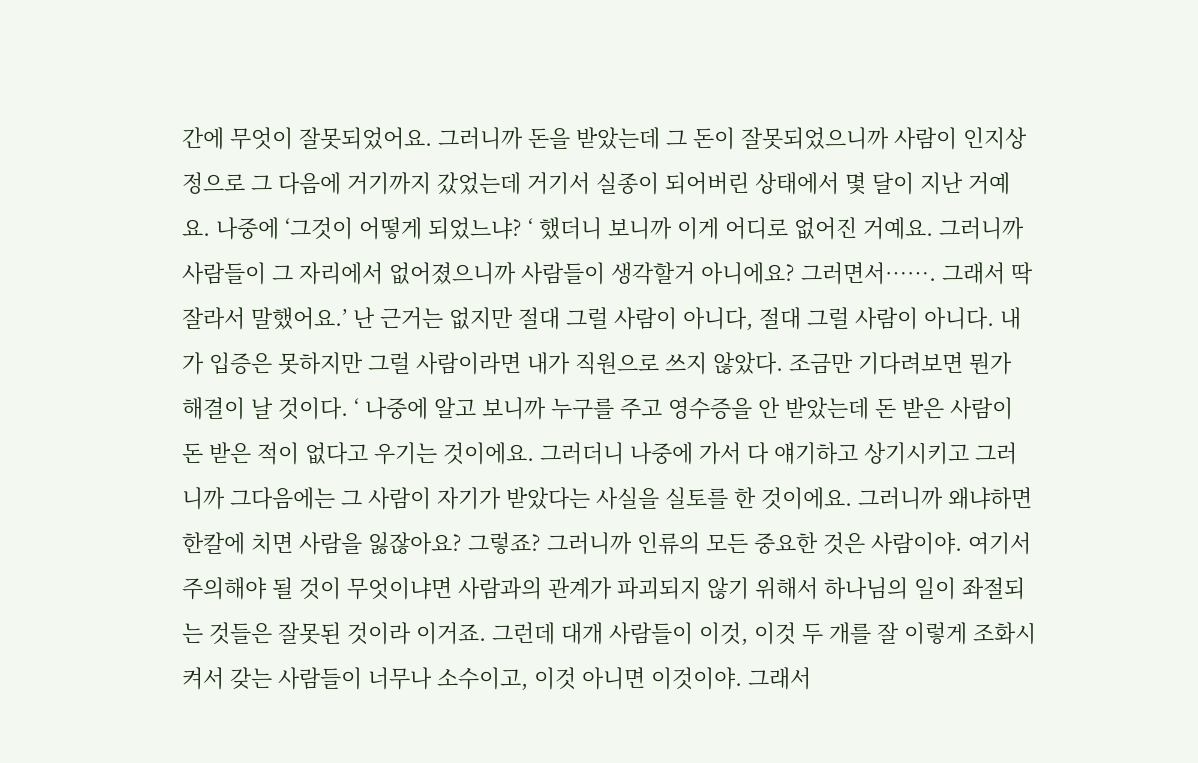간에 무엇이 잘못되었어요. 그러니까 돈을 받았는데 그 돈이 잘못되었으니까 사람이 인지상정으로 그 다음에 거기까지 갔었는데 거기서 실종이 되어버린 상태에서 몇 달이 지난 거예요. 나중에 ‘그것이 어떻게 되었느냐? ‘ 했더니 보니까 이게 어디로 없어진 거예요. 그러니까 사람들이 그 자리에서 없어졌으니까 사람들이 생각할거 아니에요? 그러면서……. 그래서 딱 잘라서 말했어요.’ 난 근거는 없지만 절대 그럴 사람이 아니다, 절대 그럴 사람이 아니다. 내가 입증은 못하지만 그럴 사람이라면 내가 직원으로 쓰지 않았다. 조금만 기다려보면 뭔가 해결이 날 것이다. ‘ 나중에 알고 보니까 누구를 주고 영수증을 안 받았는데 돈 받은 사람이 돈 받은 적이 없다고 우기는 것이에요. 그러더니 나중에 가서 다 얘기하고 상기시키고 그러니까 그다음에는 그 사람이 자기가 받았다는 사실을 실토를 한 것이에요. 그러니까 왜냐하면 한칼에 치면 사람을 잃잖아요? 그렇죠? 그러니까 인류의 모든 중요한 것은 사람이야. 여기서 주의해야 될 것이 무엇이냐면 사람과의 관계가 파괴되지 않기 위해서 하나님의 일이 좌절되는 것들은 잘못된 것이라 이거죠. 그런데 대개 사람들이 이것, 이것 두 개를 잘 이렇게 조화시켜서 갖는 사람들이 너무나 소수이고, 이것 아니면 이것이야. 그래서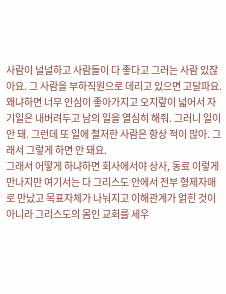사람이 널널하고 사람들이 다 좋다고 그러는 사람 있잖아요. 그 사람을 부하직원으로 데리고 있으면 고달파요. 왜냐하면 너무 인심이 좋아가지고 오지랖이 넓어서 자기일은 내버려두고 남의 일을 열심히 해줘. 그러니 일이 안 돼. 그런데 또 일에 철저한 사람은 항상 적이 많아. 그래서 그렇게 하면 안 돼요.
그래서 어떻게 하냐하면 회사에서야 상사, 동료 이렇게 만나지만 여기서는 다 그리스도 안에서 전부 형제자매로 만났고 목표자체가 나눠지고 이해관계가 얽힌 것이 아니라 그리스도의 몸인 교회를 세우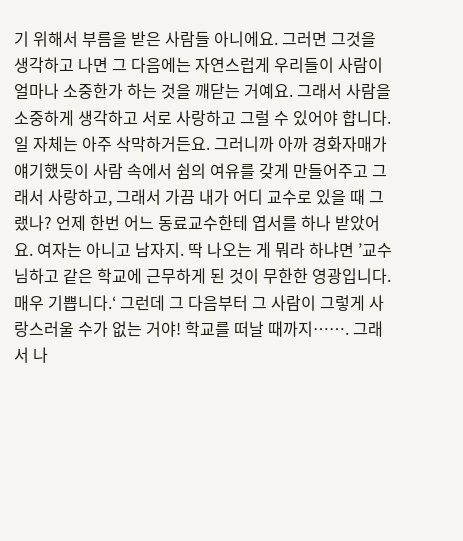기 위해서 부름을 받은 사람들 아니에요. 그러면 그것을 생각하고 나면 그 다음에는 자연스럽게 우리들이 사람이 얼마나 소중한가 하는 것을 깨닫는 거예요. 그래서 사람을 소중하게 생각하고 서로 사랑하고 그럴 수 있어야 합니다. 일 자체는 아주 삭막하거든요. 그러니까 아까 경화자매가 얘기했듯이 사람 속에서 쉼의 여유를 갖게 만들어주고 그래서 사랑하고, 그래서 가끔 내가 어디 교수로 있을 때 그랬나? 언제 한번 어느 동료교수한테 엽서를 하나 받았어요. 여자는 아니고 남자지. 딱 나오는 게 뭐라 하냐면 ’교수님하고 같은 학교에 근무하게 된 것이 무한한 영광입니다. 매우 기쁩니다.‘ 그런데 그 다음부터 그 사람이 그렇게 사랑스러울 수가 없는 거야! 학교를 떠날 때까지……. 그래서 나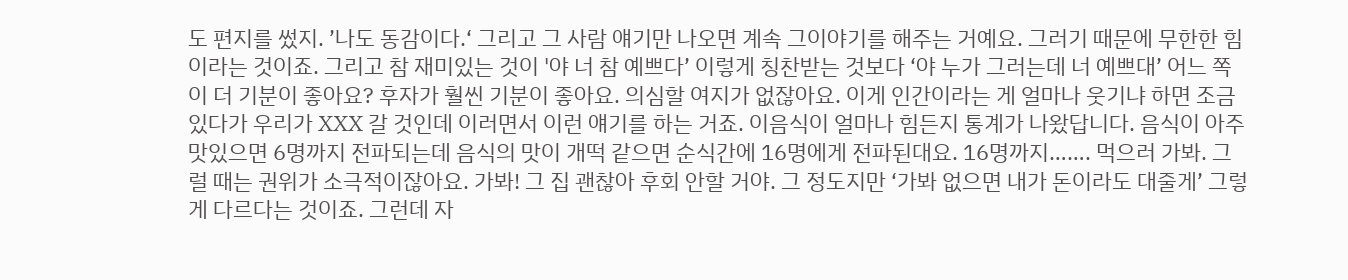도 편지를 썼지. ’나도 동감이다.‘ 그리고 그 사람 얘기만 나오면 계속 그이야기를 해주는 거예요. 그러기 때문에 무한한 힘이라는 것이죠. 그리고 참 재미있는 것이 '야 너 참 예쁘다’ 이렇게 칭찬받는 것보다 ‘야 누가 그러는데 너 예쁘대’ 어느 쪽이 더 기분이 좋아요? 후자가 훨씬 기분이 좋아요. 의심할 여지가 없잖아요. 이게 인간이라는 게 얼마나 웃기냐 하면 조금 있다가 우리가 XXX 갈 것인데 이러면서 이런 얘기를 하는 거죠. 이음식이 얼마나 힘든지 통계가 나왔답니다. 음식이 아주 맛있으면 6명까지 전파되는데 음식의 맛이 개떡 같으면 순식간에 16명에게 전파된대요. 16명까지……. 먹으러 가봐. 그럴 때는 권위가 소극적이잖아요. 가봐! 그 집 괜찮아 후회 안할 거야. 그 정도지만 ‘가봐 없으면 내가 돈이라도 대줄게’ 그렇게 다르다는 것이죠. 그런데 자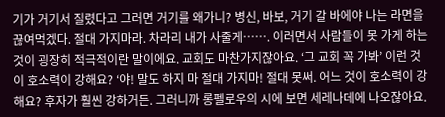기가 거기서 질렸다고 그러면 거기를 왜가니? 병신, 바보, 거기 갈 바에야 나는 라면을 끊여먹겠다. 절대 가지마라. 차라리 내가 사줄게……. 이러면서 사람들이 못 가게 하는 것이 굉장히 적극적이란 말이에요. 교회도 마찬가지잖아요. ‘그 교회 꼭 가봐’ 이런 것이 호소력이 강해요? ‘야! 말도 하지 마 절대 가지마! 절대 못써. 어느 것이 호소력이 강해요? 후자가 훨씬 강하거든. 그러니까 롱펠로우의 시에 보면 세레나데에 나오잖아요.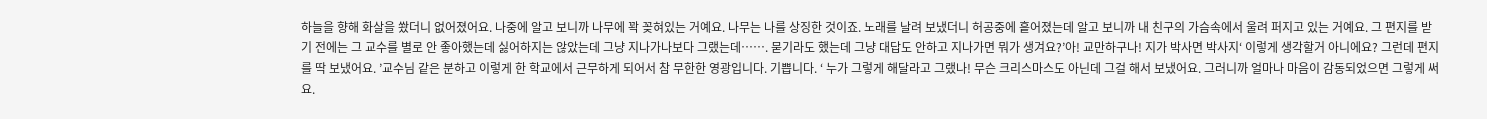하늘을 향해 화살을 쐈더니 없어졌어요. 나중에 알고 보니까 나무에 꽉 꽂혀있는 거예요. 나무는 나를 상징한 것이죠. 노래를 날려 보냈더니 허공중에 흩어졌는데 알고 보니까 내 친구의 가슴속에서 울려 퍼지고 있는 거예요. 그 편지를 받기 전에는 그 교수를 별로 안 좋아했는데 싫어하지는 않았는데 그냥 지나가나보다 그랬는데……. 묻기라도 했는데 그냥 대답도 안하고 지나가면 뭐가 생겨요?’아! 교만하구나! 지가 박사면 박사지‘ 이렇게 생각할거 아니에요? 그런데 편지를 딱 보냈어요. ’교수님 같은 분하고 이렇게 한 학교에서 근무하게 되어서 참 무한한 영광입니다. 기쁩니다. ‘ 누가 그렇게 해달라고 그랬나! 무슨 크리스마스도 아닌데 그걸 해서 보냈어요. 그러니까 얼마나 마음이 감동되었으면 그렇게 써요.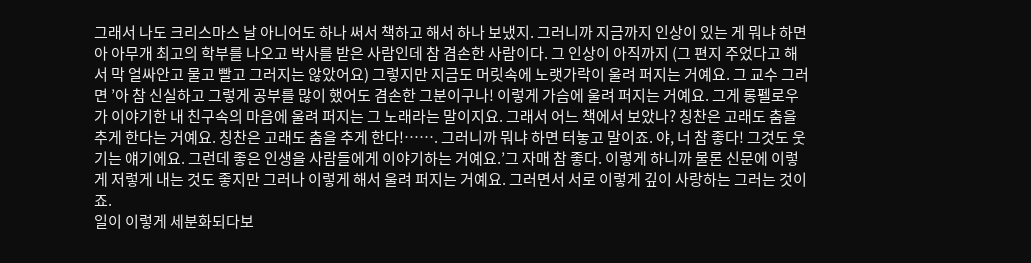그래서 나도 크리스마스 날 아니어도 하나 써서 책하고 해서 하나 보냈지. 그러니까 지금까지 인상이 있는 게 뭐냐 하면 아 아무개 최고의 학부를 나오고 박사를 받은 사람인데 참 겸손한 사람이다. 그 인상이 아직까지 (그 편지 주었다고 해서 막 얼싸안고 물고 빨고 그러지는 않았어요) 그렇지만 지금도 머릿속에 노랫가락이 울려 퍼지는 거예요. 그 교수 그러면 ’아 참 신실하고 그렇게 공부를 많이 했어도 겸손한 그분이구나! 이렇게 가슴에 울려 퍼지는 거예요. 그게 롱펠로우가 이야기한 내 친구속의 마음에 울려 퍼지는 그 노래라는 말이지요. 그래서 어느 책에서 보았나? 칭찬은 고래도 춤을 추게 한다는 거예요. 칭찬은 고래도 춤을 추게 한다!……. 그러니까 뭐냐 하면 터놓고 말이죠. 야, 너 참 좋다! 그것도 웃기는 얘기에요. 그런데 좋은 인생을 사람들에게 이야기하는 거예요.’그 자매 참 좋다. 이렇게 하니까 물론 신문에 이렇게 저렇게 내는 것도 좋지만 그러나 이렇게 해서 울려 퍼지는 거예요. 그러면서 서로 이렇게 깊이 사랑하는 그러는 것이죠.
일이 이렇게 세분화되다보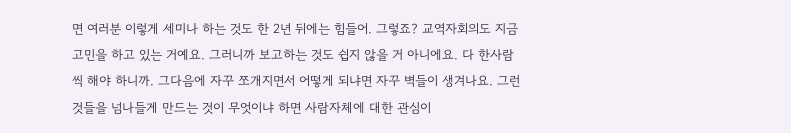면 여러분 이렇게 세미나 하는 것도 한 2년 뒤에는 힘들어. 그렇죠? 교역자회의도 지금 고민을 하고 있는 거예요. 그러니까 보고하는 것도 쉽지 않을 거 아니에요. 다 한사람씩 해야 하니까. 그다음에 자꾸 쪼개지면서 어떻게 되냐면 자꾸 벽들이 생겨나요. 그런 것들을 넘나들게 만드는 것이 무엇이냐 하면 사람자체에 대한 관심이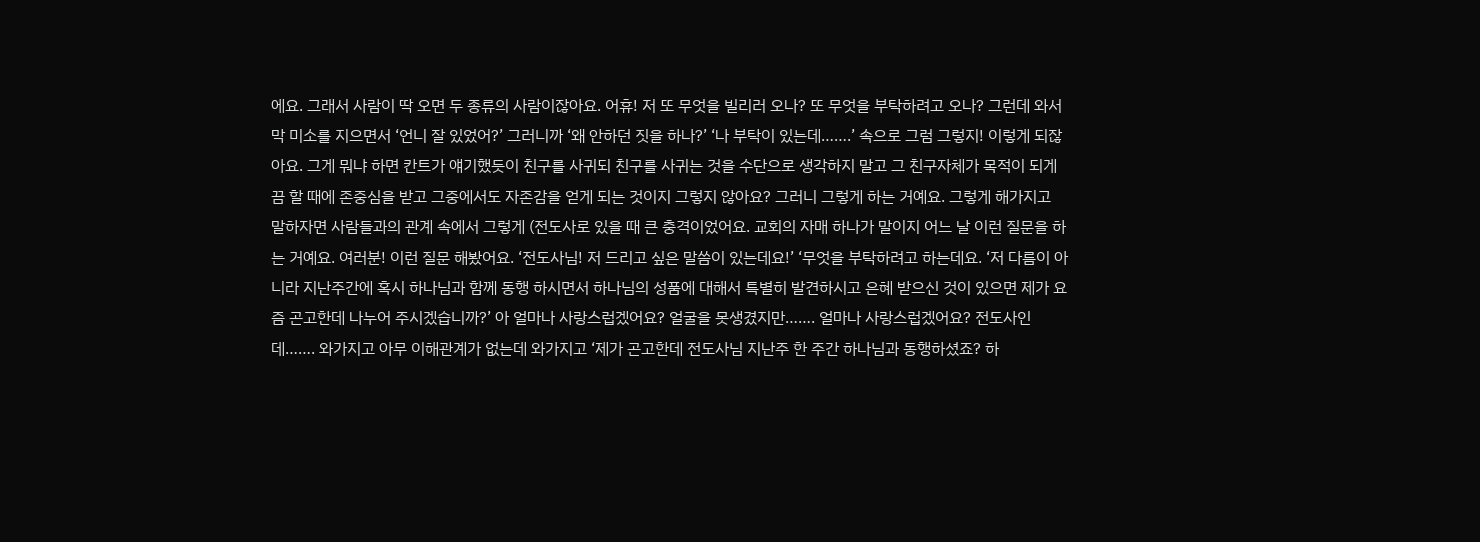에요. 그래서 사람이 딱 오면 두 종류의 사람이잖아요. 어휴! 저 또 무엇을 빌리러 오나? 또 무엇을 부탁하려고 오나? 그런데 와서 막 미소를 지으면서 ‘언니 잘 있었어?’ 그러니까 ‘왜 안하던 짓을 하나?’ ‘나 부탁이 있는데…….’ 속으로 그럼 그렇지! 이렇게 되잖아요. 그게 뭐냐 하면 칸트가 얘기했듯이 친구를 사귀되 친구를 사귀는 것을 수단으로 생각하지 말고 그 친구자체가 목적이 되게끔 할 때에 존중심을 받고 그중에서도 자존감을 얻게 되는 것이지 그렇지 않아요? 그러니 그렇게 하는 거예요. 그렇게 해가지고 말하자면 사람들과의 관계 속에서 그렇게 (전도사로 있을 때 큰 충격이었어요. 교회의 자매 하나가 말이지 어느 날 이런 질문을 하는 거예요. 여러분! 이런 질문 해봤어요. ‘전도사님! 저 드리고 싶은 말씀이 있는데요!’ ‘무엇을 부탁하려고 하는데요. ‘저 다름이 아니라 지난주간에 혹시 하나님과 함께 동행 하시면서 하나님의 성품에 대해서 특별히 발견하시고 은혜 받으신 것이 있으면 제가 요즘 곤고한데 나누어 주시겠습니까?’ 아 얼마나 사랑스럽겠어요? 얼굴을 못생겼지만……. 얼마나 사랑스럽겠어요? 전도사인데……. 와가지고 아무 이해관계가 없는데 와가지고 ‘제가 곤고한데 전도사님 지난주 한 주간 하나님과 동행하셨죠? 하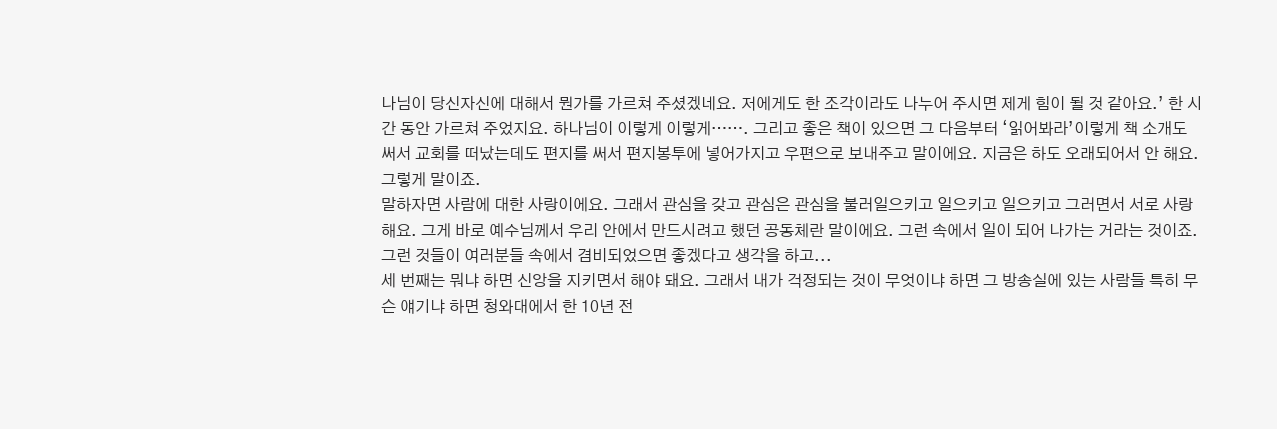나님이 당신자신에 대해서 뭔가를 가르쳐 주셨겠네요. 저에게도 한 조각이라도 나누어 주시면 제게 힘이 될 것 같아요.’ 한 시간 동안 가르쳐 주었지요. 하나님이 이렇게 이렇게……. 그리고 좋은 책이 있으면 그 다음부터 ‘읽어봐라’이렇게 책 소개도 써서 교회를 떠났는데도 편지를 써서 편지봉투에 넣어가지고 우편으로 보내주고 말이에요. 지금은 하도 오래되어서 안 해요. 그렇게 말이죠.
말하자면 사람에 대한 사랑이에요. 그래서 관심을 갖고 관심은 관심을 불러일으키고 일으키고 일으키고 그러면서 서로 사랑해요. 그게 바로 예수님께서 우리 안에서 만드시려고 했던 공동체란 말이에요. 그런 속에서 일이 되어 나가는 거라는 것이죠. 그런 것들이 여러분들 속에서 겸비되었으면 좋겠다고 생각을 하고...
세 번째는 뭐냐 하면 신앙을 지키면서 해야 돼요. 그래서 내가 걱정되는 것이 무엇이냐 하면 그 방송실에 있는 사람들 특히 무슨 얘기냐 하면 청와대에서 한 10년 전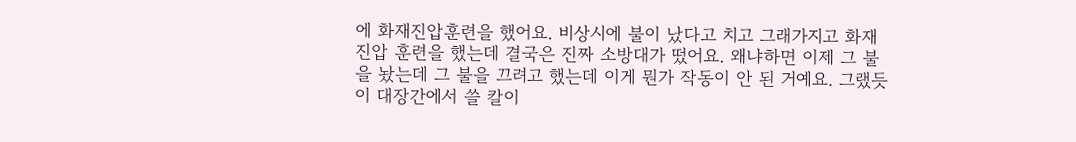에 화재진압훈련을 했어요. 비상시에 불이 났다고 치고 그래가지고 화재진압 훈련을 했는데 결국은 진짜 소방대가 떴어요. 왜냐하면 이제 그 불을 놨는데 그 불을 끄려고 했는데 이게 뭔가 작동이 안 된 거예요. 그랬듯이 대장간에서 쓸 칼이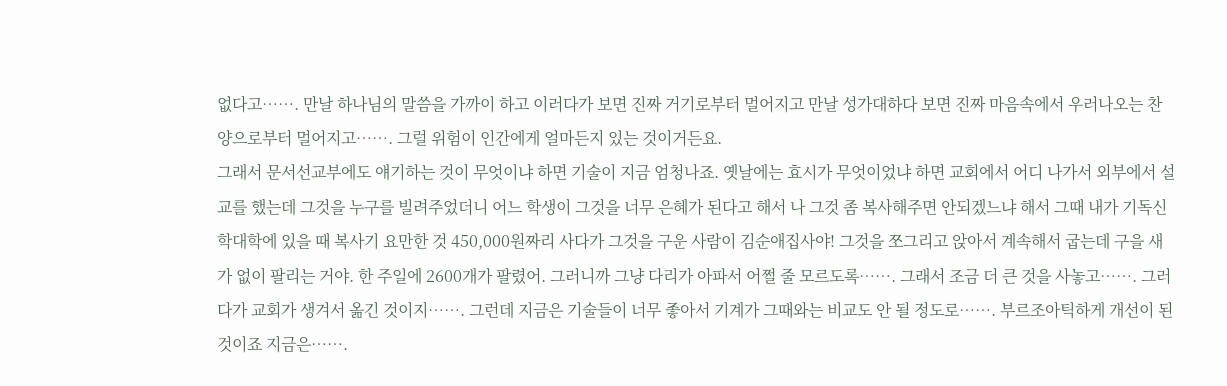없다고……. 만날 하나님의 말씀을 가까이 하고 이러다가 보면 진짜 거기로부터 멀어지고 만날 성가대하다 보면 진짜 마음속에서 우러나오는 찬양으로부터 멀어지고……. 그럴 위험이 인간에게 얼마든지 있는 것이거든요.
그래서 문서선교부에도 얘기하는 것이 무엇이냐 하면 기술이 지금 엄청나죠. 옛날에는 효시가 무엇이었냐 하면 교회에서 어디 나가서 외부에서 설교를 했는데 그것을 누구를 빌려주었더니 어느 학생이 그것을 너무 은혜가 된다고 해서 나 그것 좀 복사해주면 안되겠느냐 해서 그때 내가 기독신학대학에 있을 때 복사기 요만한 것 450,000원짜리 사다가 그것을 구운 사람이 김순애집사야! 그것을 쪼그리고 앉아서 계속해서 굽는데 구을 새가 없이 팔리는 거야. 한 주일에 2600개가 팔렸어. 그러니까 그냥 다리가 아파서 어쩔 줄 모르도록……. 그래서 조금 더 큰 것을 사놓고……. 그러다가 교회가 생겨서 옮긴 것이지……. 그런데 지금은 기술들이 너무 좋아서 기계가 그때와는 비교도 안 될 정도로……. 부르조아틱하게 개선이 된 것이죠 지금은…….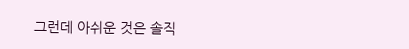그런데 아쉬운 것은 솔직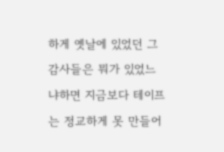하게 옛날에 있었던 그 감사들은 뭐가 있었느냐하면 지금보다 테이프는 정교하게 못 만들어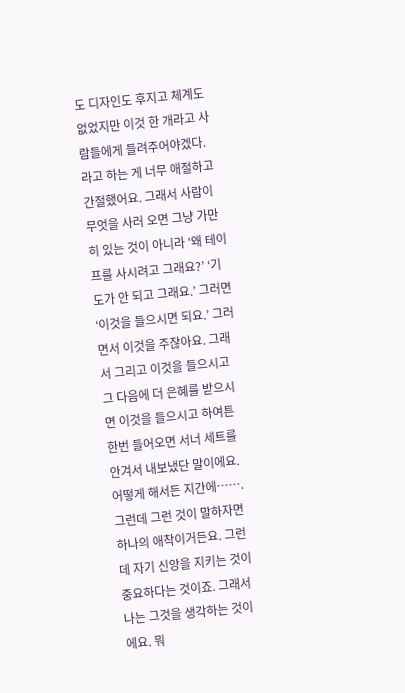도 디자인도 후지고 체계도 없었지만 이것 한 개라고 사람들에게 들려주어야겠다. 라고 하는 게 너무 애절하고 간절했어요. 그래서 사람이 무엇을 사러 오면 그냥 가만히 있는 것이 아니라 ‘왜 테이프를 사시려고 그래요?’ ‘기도가 안 되고 그래요.’ 그러면 ‘이것을 들으시면 되요.’ 그러면서 이것을 주잖아요. 그래서 그리고 이것을 들으시고 그 다음에 더 은혜를 받으시면 이것을 들으시고 하여튼 한번 들어오면 서너 세트를 안겨서 내보냈단 말이에요. 어떻게 해서든 지간에……. 그런데 그런 것이 말하자면 하나의 애착이거든요. 그런데 자기 신앙을 지키는 것이 중요하다는 것이죠. 그래서 나는 그것을 생각하는 것이에요. 뭐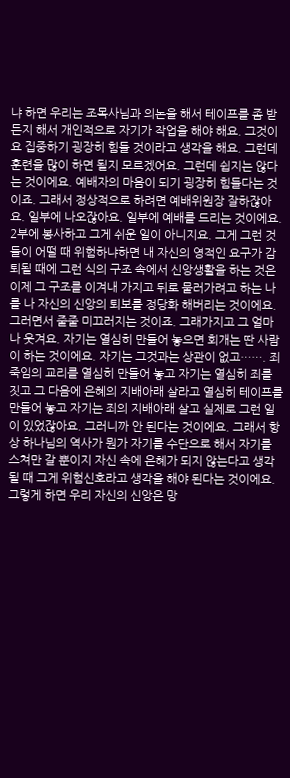냐 하면 우리는 조목사님과 의논을 해서 테이프를 좀 받든지 해서 개인적으로 자기가 작업을 해야 해요. 그것이요 집중하기 굉장히 힘들 것이라고 생각을 해요. 그런데 훈련을 많이 하면 될지 모르겠어요. 그런데 쉽지는 않다는 것이에요. 예배자의 마음이 되기 굉장히 힘들다는 것이죠. 그래서 정상적으로 하려면 예배위원장 잘하잖아요. 일부에 나오잖아요. 일부에 예배를 드리는 것이에요. 2부에 봉사하고 그게 쉬운 일이 아니지요. 그게 그런 것들이 어떨 때 위험하냐하면 내 자신의 영적인 요구가 감퇴될 때에 그런 식의 구조 속에서 신앙생활을 하는 것은 이제 그 구조를 이겨내 가지고 뒤로 물러가려고 하는 나를 나 자신의 신앙의 퇴보를 정당화 해버리는 것이에요. 그러면서 줄줄 미끄러지는 것이죠. 그래가지고 그 얼마나 웃겨요. 자기는 열심히 만들어 놓으면 회개는 딴 사람이 하는 것이에요. 자기는 그것과는 상관이 없고……. 죄죽임의 교리를 열심히 만들어 놓고 자기는 열심히 죄를 짓고 그 다음에 은혜의 지배아래 살라고 열심히 테이프를 만들어 놓고 자기는 죄의 지배아래 살고 실제로 그런 일이 있었잖아요. 그러니까 안 된다는 것이에요. 그래서 항상 하나님의 역사가 뭔가 자기를 수단으로 해서 자기를 스쳐만 갈 뿐이지 자신 속에 은혜가 되지 않는다고 생각될 때 그게 위험신호라고 생각을 해야 된다는 것이에요. 그렇게 하면 우리 자신의 신앙은 망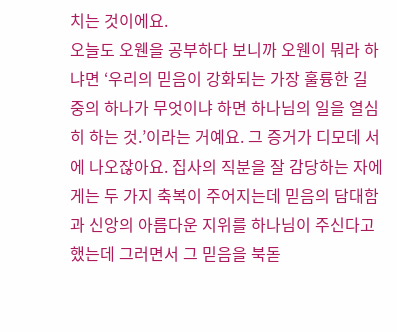치는 것이에요.
오늘도 오웬을 공부하다 보니까 오웬이 뭐라 하냐면 ‘우리의 믿음이 강화되는 가장 훌륭한 길 중의 하나가 무엇이냐 하면 하나님의 일을 열심히 하는 것.’이라는 거예요. 그 증거가 디모데 서에 나오잖아요. 집사의 직분을 잘 감당하는 자에게는 두 가지 축복이 주어지는데 믿음의 담대함과 신앙의 아름다운 지위를 하나님이 주신다고 했는데 그러면서 그 믿음을 북돋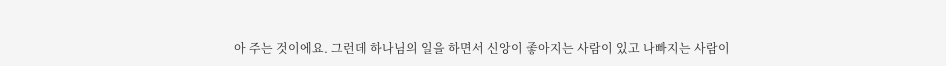아 주는 것이에요. 그런데 하나님의 일을 하면서 신앙이 좋아지는 사람이 있고 나빠지는 사람이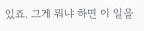있죠. 그게 뭐냐 하면 이 일을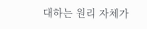대하는 원리 자체가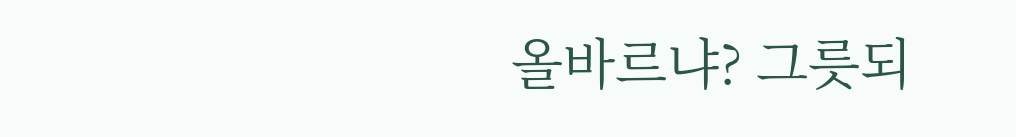올바르냐? 그릇되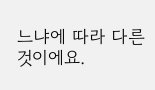느냐에 따라 다른 것이에요.